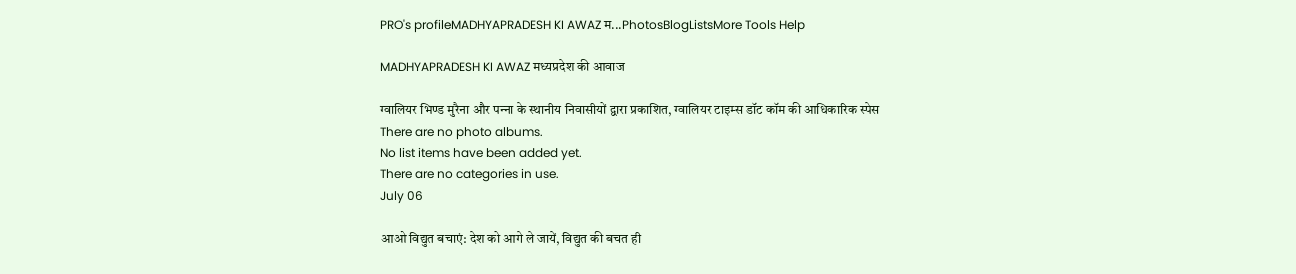PRO's profileMADHYAPRADESH KI AWAZ म...PhotosBlogListsMore Tools Help

MADHYAPRADESH KI AWAZ मध्‍यप्रदेश की आवाज

ग्‍वालियर भिण्‍ड मुरैना और पन्‍ना के स्‍थानीय निवासीयों द्वारा प्रकाशित, ग्‍वालियर टाइम्‍स डॉट कॉम की आधिकारिक स्‍पेस
There are no photo albums.
No list items have been added yet.
There are no categories in use.
July 06

आओ विद्युत बचाएं: देश को आगे ले जायें, विद्युत की बचत ही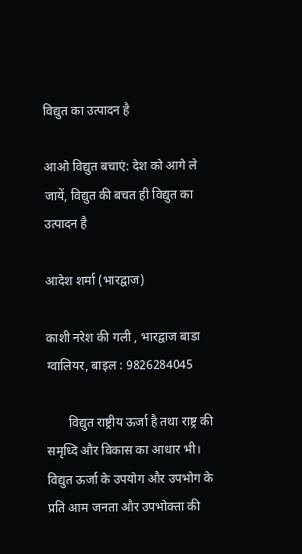विद्युत का उत्पादन है

आओ विद्युत बचाएं: देश को आगे ले जायें, विद्युत की बचत ही विद्युत का उत्पादन है

आदेश शर्मा (भारद्वाज)

काशी नरेश की गली , भारद्वाज बाडा ग्वालियर, बाइल : 9826284045

       विद्युत राष्ट्रीय ऊर्जा है तथा राष्ट्र की समृध्दि और विकास का आधार भी। विद्युत ऊर्जा के उपयोग और उपभोग के प्रति आम जनता और उपभोक्ता की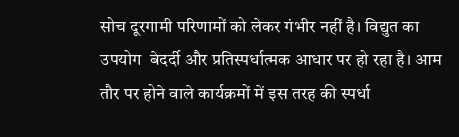सोच दूरगामी परिणामों को लेकर गंभीर नहीं है। विद्युत का उपयोग  बेदर्दी और प्रतिस्पर्धात्मक आधार पर हो रहा है। आम तौर पर होने वाले कार्यक्रमों में इस तरह की स्पर्धा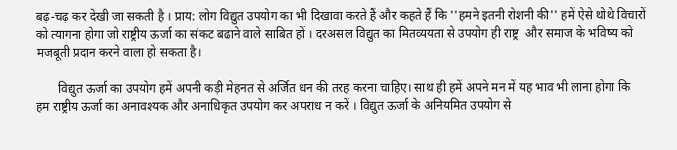बढ़-चढ़ कर देखी जा सकती है । प्राय: लोग विद्युत उपयोग का भी दिखावा करते हैं और कहते हैं कि ''हमने इतनी रोशनी की'' हमें ऐसे थोथे विचारों को त्यागना होगा जो राष्ट्रीय ऊर्जा का संकट बढाने वाले साबित हों । दरअसल विद्युत का मितव्ययता से उपयोग ही राष्ट्र  और समाज के भविष्य को मजबूती प्रदान करने वाला हो सकता है।

       विद्युत ऊर्जा का उपयोग हमें अपनी कड़ी मेहनत से अर्जित धन की तरह करना चाहिए। साथ ही हमें अपने मन में यह भाव भी लाना होगा कि हम राष्ट्रीय ऊर्जा का अनावश्यक और अनाधिकृत उपयोग कर अपराध न करें । विद्युत ऊर्जा के अनियमित उपयोग से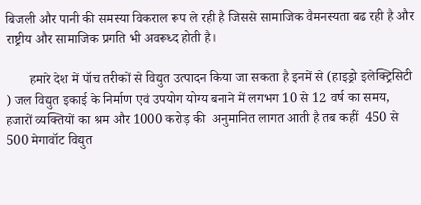बिजली और पानी की समस्या विकराल रूप ले रही है जिससे सामाजिक वैमनस्यता बढ रही है और राष्ट्रीय और सामाजिक प्रगति भी अवरूध्द होती है।

       हमारे देश में पॉच तरीकों से विद्युत उत्पादन किया जा सकता है इनमें से (हाइड्रो इलेक्ट्रिसिटी ) जल विद्युत इकाई के निर्माण एवं उपयोग योग्य बनाने में लगभग 10 से 12 वर्ष का समय, हजारों व्यक्तियों का श्रम और 1000 करोड़ की  अनुमानित लागत आती है तब कहीं  450 से 500 मेगावॉट विद्युत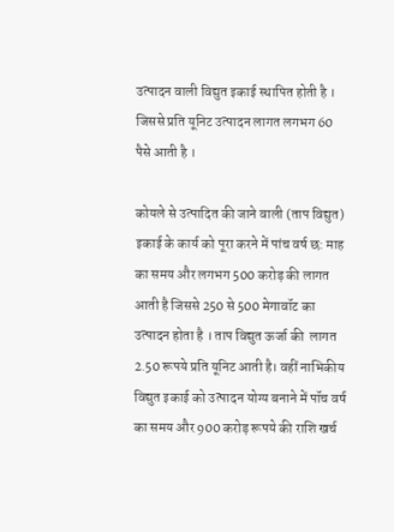उत्पादन वाली विद्युत इकाई स्थापित होती है । जिससे प्रति यूनिट उत्पादन लागत लगभग 60 पैसे आती है ।

कोयले से उत्पादित की जाने वाली (ताप विद्युत) इकाई के कार्य को पूरा करने में पांच वर्ष छ: माह का समय और लगभग 500 करोड़ की लागत आती है जिससे 250 से 500 मेगावॉट का उत्पादन होता है । ताप विद्युत ऊर्जा की  लागत 2.50 रूपये प्रति यूनिट आती है। वहीं नाभिकीय विद्युत इकाई को उत्पादन योग्य बनाने में पॉच वर्ष का समय और 900 करोड़ रूपये की राशि खर्च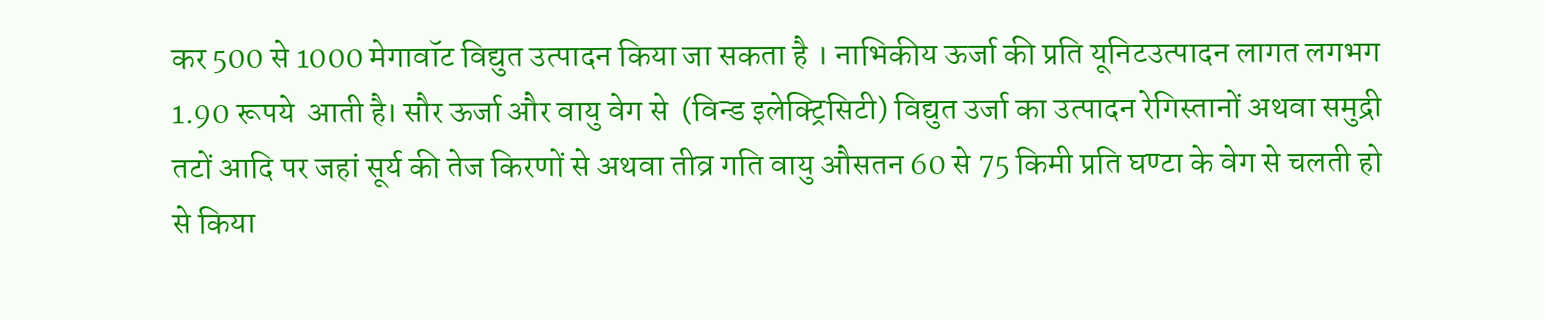कर 500 से 1000 मेगावॉट विद्युत उत्पादन किया जा सकता है । नाभिकीय ऊर्जा की प्रति यूनिटउत्पादन लागत लगभग 1.90 रूपये  आती है। सौर ऊर्जा और वायु वेग से  (विन्ड इलेक्ट्रिसिटी) विद्युत उर्जा का उत्पादन रेगिस्तानों अथवा समुद्री तटों आदि पर जहां सूर्य की तेज किरणों से अथवा तीव्र गति वायु औसतन 60 से 75 किमी प्रति घण्टा के वेग से चलती हो से किया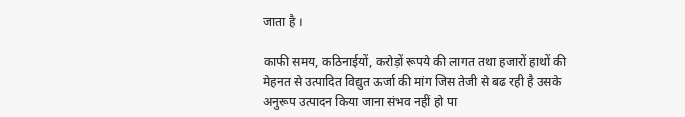जाता है ।

काफी समय, कठिनाईयों, करोड़ों रूपये की लागत तथा हजारों हाथों की मेहनत से उत्पादित विद्युत ऊर्जा की मांग जिस तेजी से बढ रही है उसके अनुरूप उत्पादन किया जाना संभव नहीं हो पा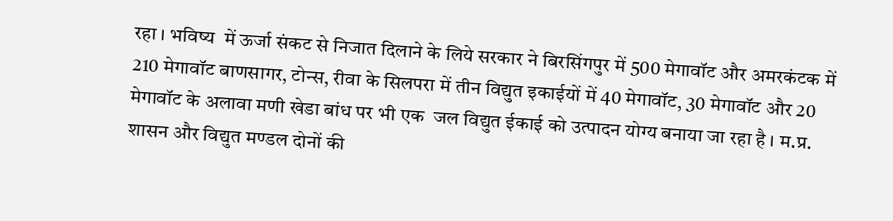रहा । भविष्य  में ऊर्जा संकट से निजात दिलाने के लिये सरकार ने बिरसिंगपुर में 500 मेगावॉट और अमरकंटक में 210 मेगावॉट बाणसागर, टोन्स, रीवा के सिलपरा में तीन विद्युत इकाईयों में 40 मेगावॉट, 30 मेगावॉट और 20 मेगावॉट के अलावा मणी खेडा बांध पर भी एक  जल विद्युत ईकाई को उत्पादन योग्य बनाया जा रहा है । म.प्र. शासन और विद्युत मण्डल दोनों की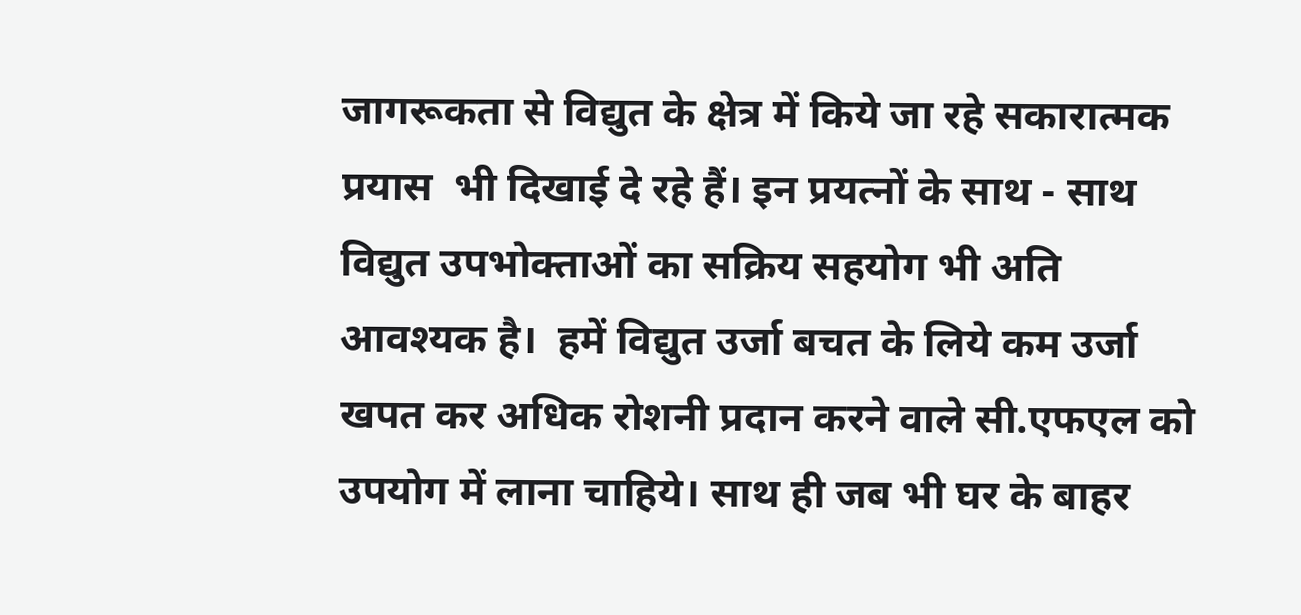जागरूकता से विद्युत के क्षेत्र में किये जा रहे सकारात्मक प्रयास  भी दिखाई दे रहे हैं। इन प्रयत्नों के साथ - साथ विद्युत उपभोक्ताओं का सक्रिय सहयोग भी अति आवश्यक है।  हमें विद्युत उर्जा बचत के लिये कम उर्जा खपत कर अधिक रोशनी प्रदान करने वाले सी.एफएल को उपयोग में लाना चाहिये। साथ ही जब भी घर के बाहर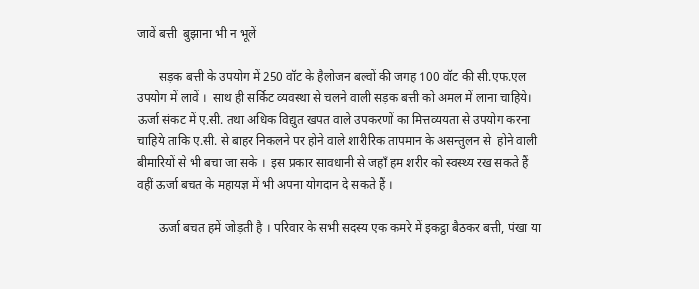जावें बत्ती  बुझाना भी न भूलें

       सड़क बत्ती के उपयोग में 250 वॉट के हैलोजन बल्वों की जगह 100 वॉट की सी.एफ.एल उपयोग में लावें ।  साथ ही सर्किट व्यवस्था से चलने वाली सड़क बत्ती को अमल में लाना चाहिये। ऊर्जा संकट में ए.सी. तथा अधिक विद्युत खपत वाले उपकरणों का मित्तव्ययता से उपयोग करना चाहिये ताकि ए.सी. से बाहर निकलने पर होने वाले शारीरिक तापमान के असन्तुलन से  होने वाली बीमारियों से भी बचा जा सके ।  इस प्रकार सावधानी से जहाँ हम शरीर को स्वस्थ्य रख सकते हैं वहीं ऊर्जा बचत के महायज्ञ में भी अपना योगदान दे सकते हैं ।

       ऊर्जा बचत हमें जोड़ती है । परिवार के सभी सदस्य एक कमरे में इकट्ठा बैठकर बत्ती, पंखा या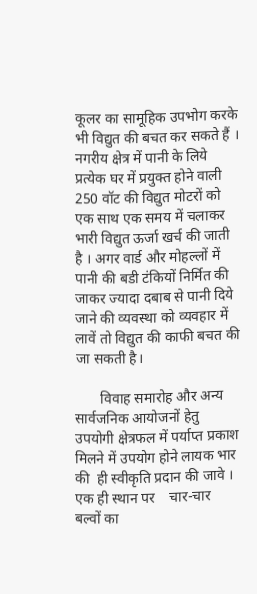कूलर का सामूहिक उपभोग करके भी विद्युत की बचत कर सकते हैं ।  नगरीय क्षेत्र में पानी के लिये प्रत्येक घर में प्रयुक्त होने वाली 250 वॉट की विद्युत मोटरों को एक साथ एक समय में चलाकर भारी विद्युत ऊर्जा खर्च की जाती है । अगर वार्ड और मोहल्लों में पानी की बडी टंकियों निर्मित की जाकर ज्यादा दबाब से पानी दिये जाने की व्यवस्था को व्यवहार में लावें तो विद्युत की काफी बचत की जा सकती है।

       विवाह समारोह और अन्य सार्वजनिक आयोजनों हेतु उपयोगी क्षेत्रफल में पर्याप्त प्रकाश मिलने में उपयोग होने लायक भार की  ही स्वीकृति प्रदान की जावे । एक ही स्थान पर    चार-चार बल्वों का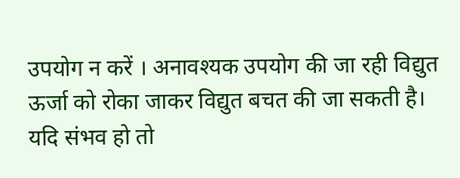उपयोग न करें । अनावश्यक उपयोग की जा रही विद्युत ऊर्जा को रोका जाकर विद्युत बचत की जा सकती है। यदि संभव हो तो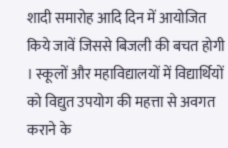शादी समारोह आदि दिन में आयोजित किये जावें जिससे बिजली की बचत होगी । स्कूलों और महाविद्यालयों में विद्यार्थियों को विद्युत उपयोग की महत्ता से अवगत कराने के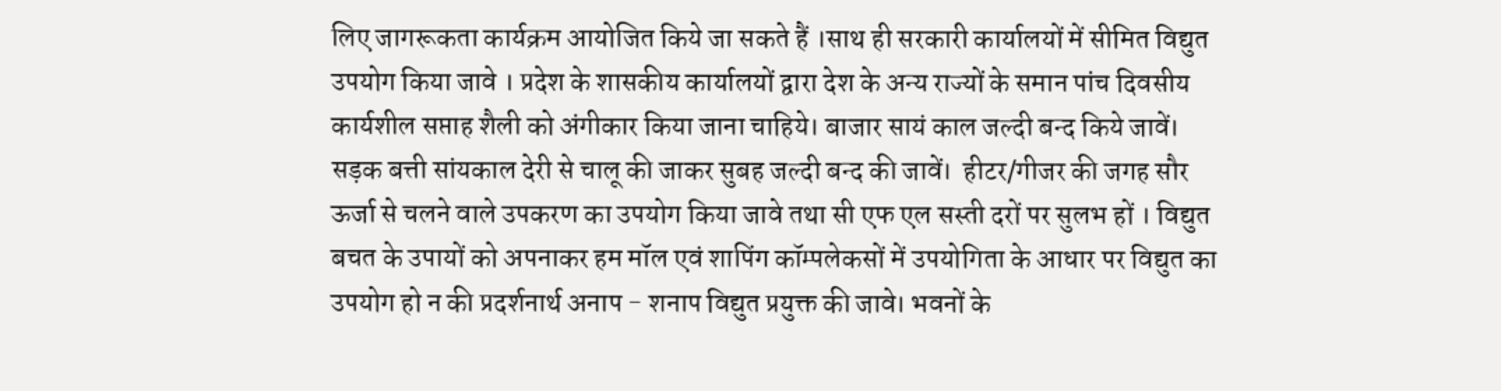लिए जागरूकता कार्यक्रम आयोजित किये जा सकते हैं ।साथ ही सरकारी कार्यालयों में सीमित विद्युत उपयोग किया जावे । प्रदेश के शासकीय कार्यालयों द्वारा देश के अन्य राज्यों के समान पांच दिवसीय कार्यशील सप्ताह शैली को अंगीकार किया जाना चाहिये। बाजार सायं काल जल्दी बन्द किये जावें। सड़क बत्ती सांयकाल देरी से चालू की जाकर सुबह जल्दी बन्द की जावें।  हीटर/गीजर की जगह सौर ऊर्जा से चलने वाले उपकरण का उपयोग किया जावे तथा सी एफ एल सस्ती दरों पर सुलभ हों । विद्युत बचत के उपायों को अपनाकर हम मॉल एवं शापिंग कॉम्पलेकसों में उपयोगिता के आधार पर विद्युत का उपयोग हो न की प्रदर्शनार्थ अनाप - शनाप विद्युत प्रयुक्त की जावे। भवनों के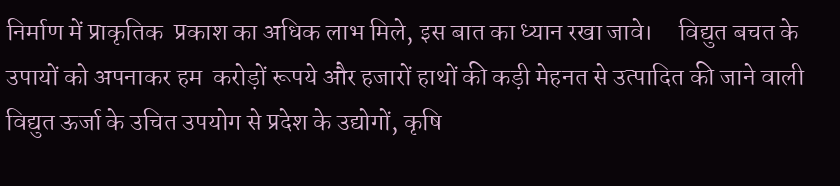निर्माण में प्राकृतिक  प्रकाश का अधिक लाभ मिले, इस बात का ध्यान रखा जावे।     विद्युत बचत के उपायों को अपनाकर हम  करोड़ों रूपये और हजारों हाथों की कड़ी मेहनत से उत्पादित की जाने वाली विद्युत ऊर्जा के उचित उपयोग से प्रदेश के उद्योगों, कृषि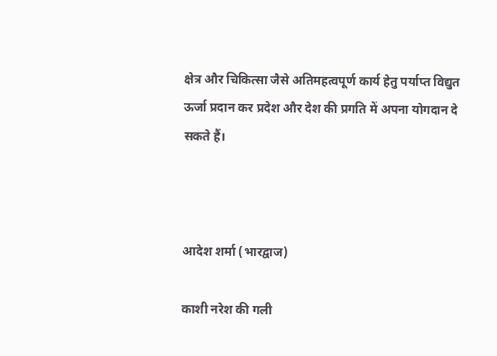क्षेत्र और चिकित्सा जैसे अतिमहत्वपूर्ण कार्य हेतु पर्याप्त विद्युत ऊर्जा प्रदान कर प्रदेश और देश की प्रगति में अपना योगदान दे सकते हैं।



आदेश शर्मा (भारद्वाज)

काशी नरेश की गली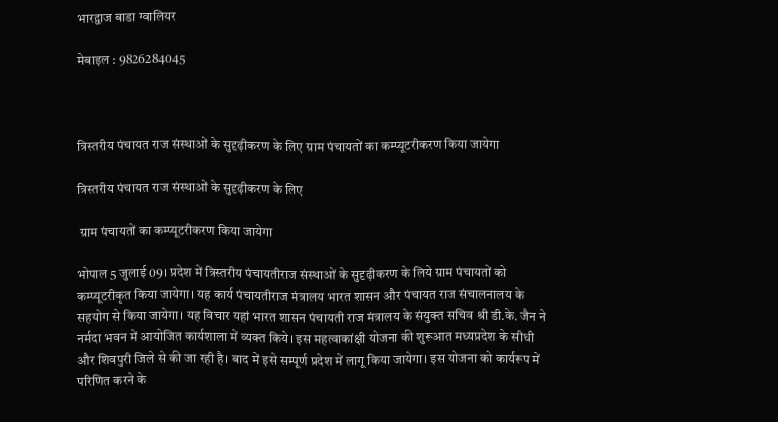भारद्वाज बाडा ग्वालियर

मेबाइल : 9826284045



त्रिस्तरीय पंचायत राज संस्थाओं के सुदृढ़ीकरण के लिए ग्राम पंचायतों का कम्प्यूटरीकरण किया जायेगा

त्रिस्तरीय पंचायत राज संस्थाओं के सुदृढ़ीकरण के लिए

 ग्राम पंचायतों का कम्प्यूटरीकरण किया जायेगा

भोपाल 5 जुलाई 09। प्रदेश में त्रिस्तरीय पंचायतीराज संस्थाओं के सुदृढ़ीकरण के लिये ग्राम पंचायतों को कम्प्यूटरीकृत किया जायेगा। यह कार्य पंचायतीराज मंत्रालय भारत शासन और पंचायत राज संचालनालय के सहयोग से किया जायेगा। यह विचार यहां भारत शासन पंचायती राज मंत्रालय के संयुक्त सचिव श्री डी.के. जैन ने नर्मदा भवन में आयोजित कार्यशाला में व्यक्त किये। इस महत्वाकांक्षी योजना की शुरूआत मध्यप्रदेश के सीधी और शिवपुरी जिले से की जा रही है। बाद में इसे सम्पूर्ण प्रदेश में लागू किया जायेगा। इस योजना को कार्यरूप में परिणित करने के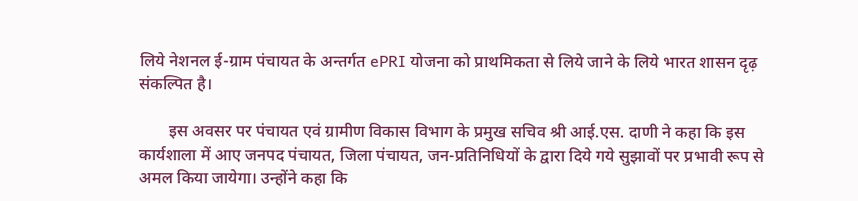लिये नेशनल ई-ग्राम पंचायत के अन्तर्गत ePRI योजना को प्राथमिकता से लिये जाने के लिये भारत शासन दृढ़ संकल्पित है।

       इस अवसर पर पंचायत एवं ग्रामीण विकास विभाग के प्रमुख सचिव श्री आई.एस. दाणी ने कहा कि इस कार्यशाला में आए जनपद पंचायत, जिला पंचायत, जन-प्रतिनिधियों के द्वारा दिये गये सुझावों पर प्रभावी रूप से अमल किया जायेगा। उन्होंने कहा कि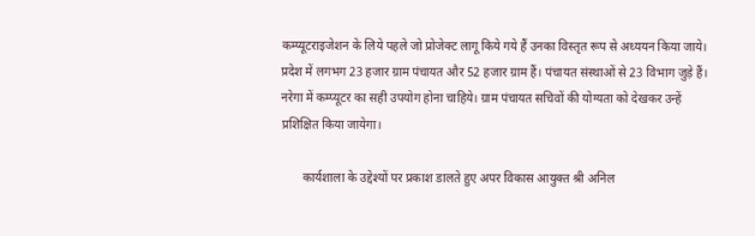कम्प्यूटराइजेशन के लिये पहले जो प्रोजेक्ट लागू किये गये हैं उनका विस्तृत रूप से अध्ययन किया जाये। प्रदेश में लगभग 23 हजार ग्राम पंचायत और 52 हजार ग्राम हैं। पंचायत संस्थाओं से 23 विभाग जुड़े हैं। नरेगा में कम्प्यूटर का सही उपयोग होना चाहिये। ग्राम पंचायत सचिवों की योग्यता को देखकर उन्हें प्रशिक्षित किया जायेगा।

       कार्यशाला के उद्देश्यों पर प्रकाश डालते हुए अपर विकास आयुक्त श्री अनिल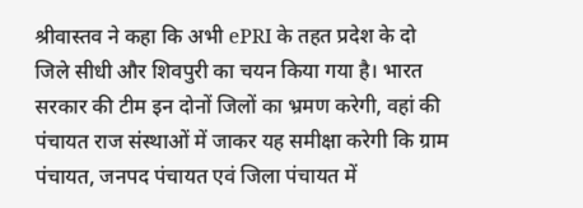श्रीवास्तव ने कहा कि अभी ePRI के तहत प्रदेश के दो जिले सीधी और शिवपुरी का चयन किया गया है। भारत सरकार की टीम इन दोनों जिलों का भ्रमण करेगी, वहां की पंचायत राज संस्थाओं में जाकर यह समीक्षा करेगी कि ग्राम पंचायत, जनपद पंचायत एवं जिला पंचायत में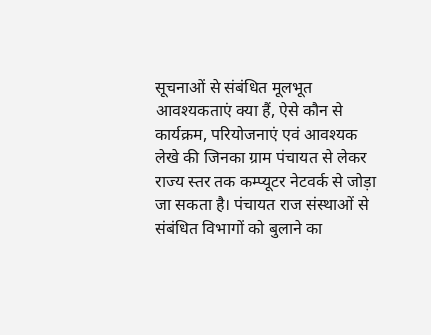सूचनाओं से संबंधित मूलभूत आवश्यकताएं क्या हैं, ऐसे कौन से कार्यक्रम, परियोजनाएं एवं आवश्यक लेखे की जिनका ग्राम पंचायत से लेकर राज्य स्तर तक कम्प्यूटर नेटवर्क से जोड़ा जा सकता है। पंचायत राज संस्थाओं से संबंधित विभागों को बुलाने का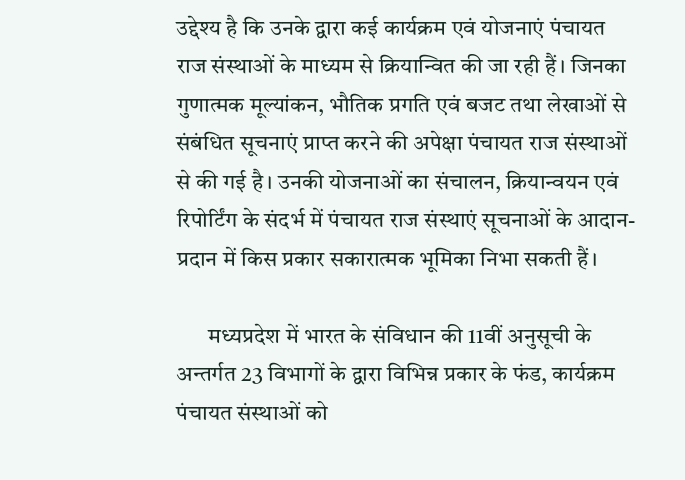उद्देश्य है कि उनके द्वारा कई कार्यक्रम एवं योजनाएं पंचायत राज संस्थाओं के माध्यम से क्रियान्वित की जा रही हैं। जिनका गुणात्मक मूल्यांकन, भौतिक प्रगति एवं बजट तथा लेखाओं से संबंधित सूचनाएं प्राप्त करने की अपेक्षा पंचायत राज संस्थाओं से की गई है। उनकी योजनाओं का संचालन, क्रियान्वयन एवं रिपोर्टिंग के संदर्भ में पंचायत राज संस्थाएं सूचनाओं के आदान-प्रदान में किस प्रकार सकारात्मक भूमिका निभा सकती हैं।

       मध्यप्रदेश में भारत के संविधान की 11वीं अनुसूची के अन्तर्गत 23 विभागों के द्वारा विभिन्न प्रकार के फंड, कार्यक्रम पंचायत संस्थाओं को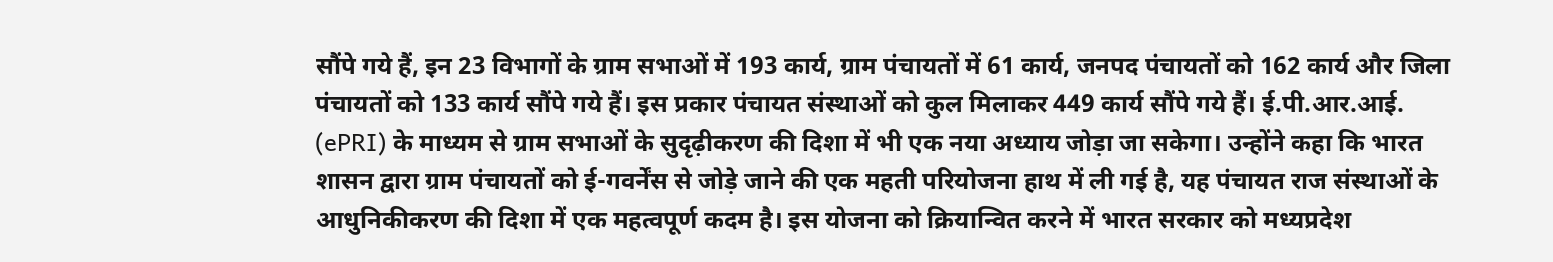सौंपे गये हैं, इन 23 विभागों के ग्राम सभाओं में 193 कार्य, ग्राम पंचायतों में 61 कार्य, जनपद पंचायतों को 162 कार्य और जिला पंचायतों को 133 कार्य सौंपे गये हैं। इस प्रकार पंचायत संस्थाओं को कुल मिलाकर 449 कार्य सौंपे गये हैं। ई.पी.आर.आई. (ePRI) के माध्यम से ग्राम सभाओं के सुदृढ़ीकरण की दिशा में भी एक नया अध्याय जोड़ा जा सकेगा। उन्होंने कहा कि भारत शासन द्वारा ग्राम पंचायतों को ई-गवर्नेंस से जोड़े जाने की एक महती परियोजना हाथ में ली गई है, यह पंचायत राज संस्थाओं के आधुनिकीकरण की दिशा में एक महत्वपूर्ण कदम है। इस योजना को क्रियान्वित करने में भारत सरकार को मध्यप्रदेश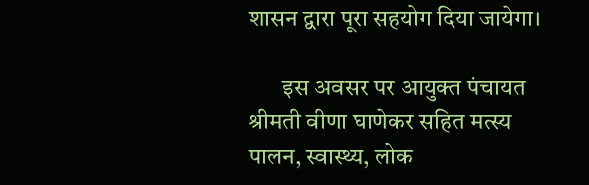शासन द्वारा पूरा सहयोग दिया जायेगा।

       इस अवसर पर आयुक्त पंचायत श्रीमती वीणा घाणेकर सहित मत्स्य पालन, स्वास्थ्य, लोक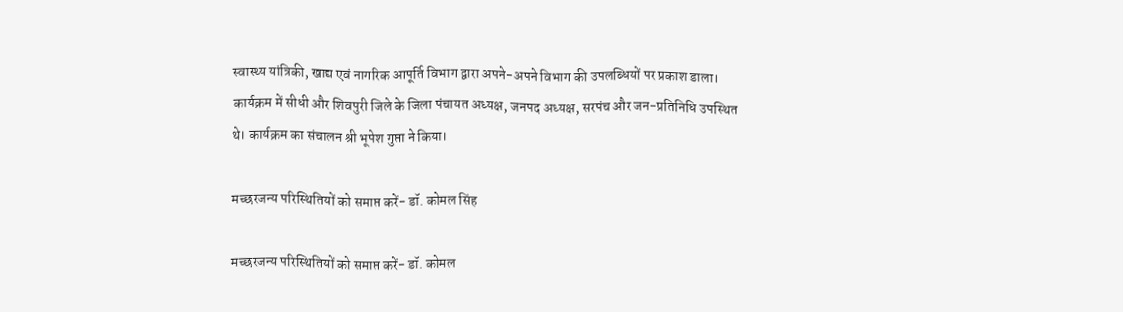स्वास्थ्य यांत्रिकी, खाद्य एवं नागरिक आपूर्ति विभाग द्वारा अपने-अपने विभाग की उपलब्धियों पर प्रकाश डाला। कार्यक्रम में सीधी और शिवपुरी जिले के जिला पंचायत अध्यक्ष, जनपद अध्यक्ष, सरपंच और जन-प्रतिनिधि उपस्थित थे। कार्यक्रम का संचालन श्री भूपेश गुप्ता ने किया।

मच्छरजन्य परिस्थितियों को समाप्त करें- डॉ. कोमल सिंह

मच्छरजन्य परिस्थितियों को समाप्त करें- डॉ. कोमल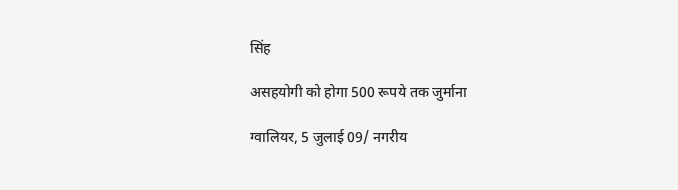सिंह

असहयोगी को होगा 500 रूपये तक जुर्माना

ग्वालियर, 5 जुलाई 09/ नगरीय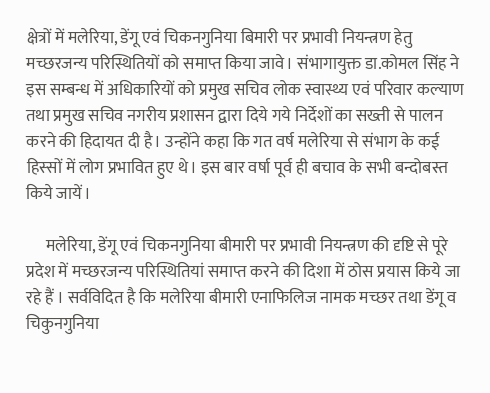क्षेत्रों में मलेरिया, डेंगू एवं चिकनगुनिया बिमारी पर प्रभावी नियन्त्रण हेतु मच्छरजन्य परिस्थितियों को समाप्त किया जावे। संभागायुक्त डा.कोमल सिंह ने इस सम्बन्ध में अधिकारियों को प्रमुख सचिव लोक स्वास्थ्य एवं परिवार कल्याण तथा प्रमुख सचिव नगरीय प्रशासन द्वारा दिये गये निर्देशों का सख्ती से पालन करने की हिदायत दी है। उन्होंने कहा कि गत वर्ष मलेरिया से संभाग के कई हिस्सों में लोग प्रभावित हुए थे। इस बार वर्षा पूर्व ही बचाव के सभी बन्दोबस्त किये जायें।

      मलेरिया, डेंगू एवं चिकनगुनिया बीमारी पर प्रभावी नियन्त्रण की दृष्टि से पूरे प्रदेश में मच्छरजन्य परिस्थितियां समाप्त करने की दिशा में ठोस प्रयास किये जा रहे हैं । सर्वविदित है कि मलेरिया बीमारी एनाफिलिज नामक मच्छर तथा डेंगू व चिकुनगुनिया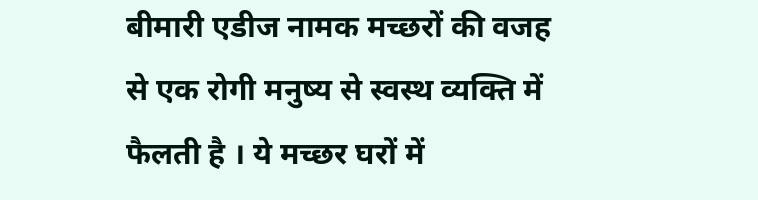बीमारी एडीज नामक मच्छरों की वजह से एक रोगी मनुष्य से स्वस्थ व्यक्ति में फैलती है । ये मच्छर घरों में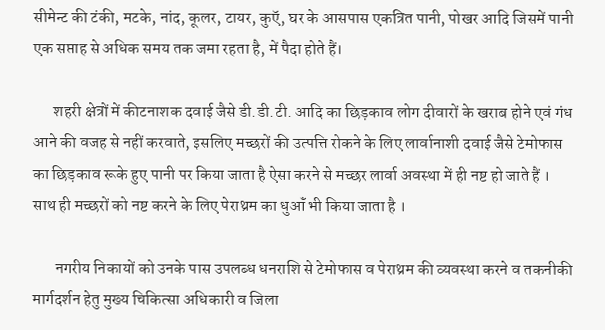सीमेन्ट की टंकी, मटके, नांद, कूलर, टायर, कुऍ, घर के आसपास एकत्रित पानी, पोखर आदि जिसमें पानी एक सप्ताह से अधिक समय तक जमा रहता है, में पैदा होते हैं।

      शहरी क्षेत्रों में कीटनाशक दवाई जैसे डी.डी.टी. आदि का छिड़काव लोग दीवारों के खराब होने एवं गंध आने की वजह से नहीं करवाते, इसलिए मच्छरों की उत्पत्ति रोकने के लिए लार्वानाशी दवाई जैसे टेमोफास का छिड़काव रूके हुए पानी पर किया जाता है ऐसा करने से मच्छर लार्वा अवस्था में ही नष्ट हो जाते हैं । साथ ही मच्छरों को नष्ट करने के लिए पेराथ्रम का धुऑं भी किया जाता है ।

       नगरीय निकायों को उनके पास उपलब्ध धनराशि से टेमोफास व पेराथ्रम की व्यवस्था करने व तकनीकी मार्गदर्शन हेतु मुख्य चिकित्सा अधिकारी व जिला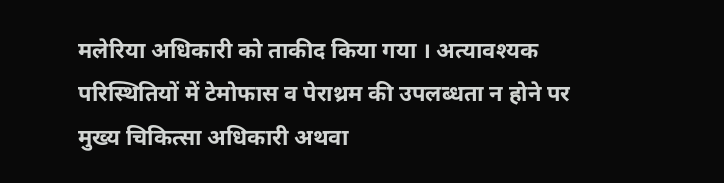मलेरिया अधिकारी को ताकीद किया गया । अत्यावश्यक परिस्थितियों में टेमोफास व पेराथ्रम की उपलब्धता न होने पर मुख्य चिकित्सा अधिकारी अथवा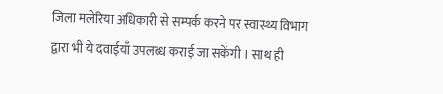जिला मलेरिया अधिकारी से सम्पर्क करने पर स्वास्थ्य विभाग द्वारा भी ये दवाईयाँ उपलब्ध कराई जा सकेंगी । साथ ही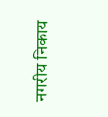नगरीय निकाय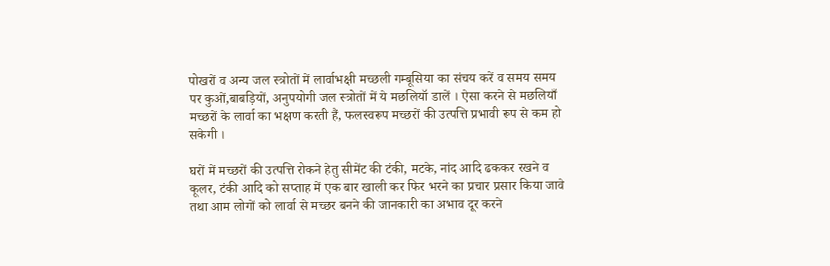पोखरों व अन्य जल स्त्रोतों में लार्वाभक्षी मच्छली गम्बूसिया का संचय करें व समय समय पर कुओं,बाबड़ियों, अनुपयोगी जल स्त्रोतों में ये मछलियॉ डालें । ऐसा करने से मछलियाँ मच्छरों के लार्वा का भक्षण करती हैं, फलस्वरूप मच्छरों की उत्पत्ति प्रभावी रूप से कम हो सकेगी ।

घरों में मच्छरों की उत्पत्ति रोकने हेतु सीमेंट की टंकी, मटके, नांद आदि ढककर रखने व कूलर, टंकी आदि को सप्ताह में एक बार खाली कर फिर भरने का प्रचार प्रसार किया जावे तथा आम लोगों को लार्वा से मच्छर बनने की जानकारी का अभाव दूर करने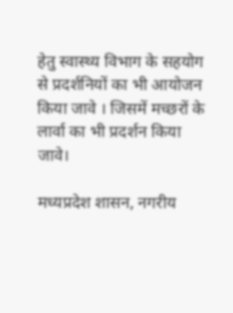हेतु स्वास्थ्य विभाग के सहयोग से प्रदर्शनियों का भी आयोजन किया जावे । जिसमें मच्छरों के लार्वा का भी प्रदर्शन किया जावे।

मध्यप्रदेश शासन, नगरीय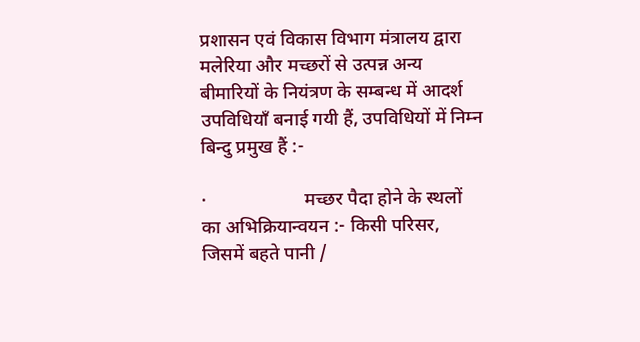प्रशासन एवं विकास विभाग मंत्रालय द्वारा मलेरिया और मच्छरों से उत्पन्न अन्य बीमारियों के नियंत्रण के सम्बन्ध में आदर्श उपविधियाँ बनाई गयी हैं, उपविधियों में निम्न बिन्दु प्रमुख हैं :-

·                     मच्छर पैदा होने के स्थलों का अभिक्रियान्वयन :- किसी परिसर, जिसमें बहते पानी /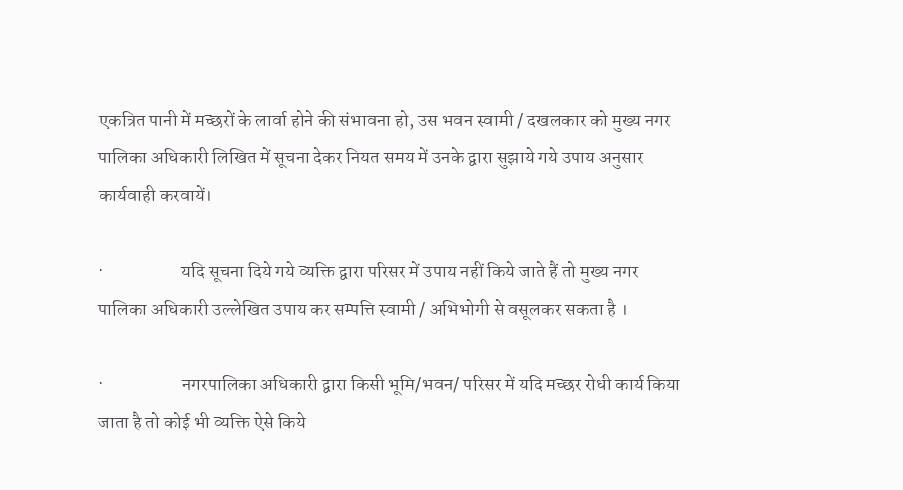एकत्रित पानी में मच्छरों के लार्वा होने की संभावना हो, उस भवन स्वामी / दखलकार को मुख्य नगर पालिका अधिकारी लिखित में सूचना देकर नियत समय में उनके द्वारा सुझाये गये उपाय अनुसार कार्यवाही करवायें।

·                     यदि सूचना दिये गये व्यक्ति द्वारा परिसर में उपाय नहीं किये जाते हैं तो मुख्य नगर पालिका अधिकारी उल्लेखित उपाय कर सम्पत्ति स्वामी / अभिभोगी से वसूलकर सकता है ।

·                     नगरपालिका अधिकारी द्वारा किसी भूमि/भवन/ परिसर में यदि मच्छर रोधी कार्य किया जाता है तो कोई भी व्यक्ति ऐसे किये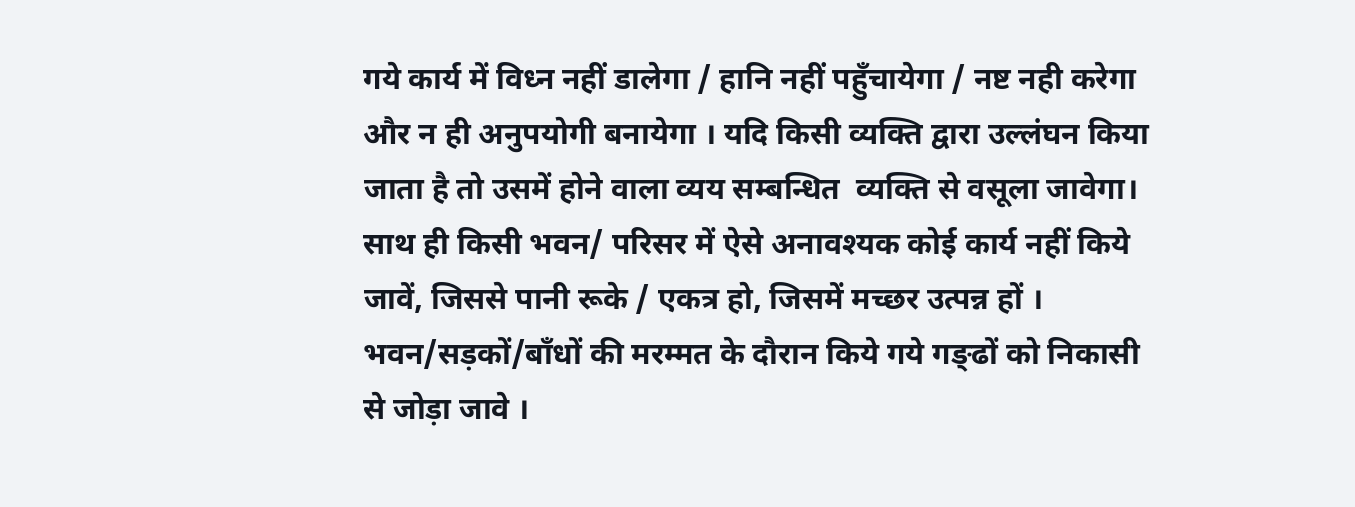गये कार्य में विध्न नहीं डालेगा / हानि नहीं पहुँचायेगा / नष्ट नही करेगा और न ही अनुपयोगी बनायेगा । यदि किसी व्यक्ति द्वारा उल्लंघन किया जाता है तो उसमें होने वाला व्यय सम्बन्धित  व्यक्ति से वसूला जावेगा। साथ ही किसी भवन/ परिसर में ऐसे अनावश्यक कोई कार्य नहीं किये जावें, जिससे पानी रूके / एकत्र हो, जिसमें मच्छर उत्पन्न हों । भवन/सड़कों/बाँधों की मरम्मत के दौरान किये गये गङ्ढों को निकासी से जोड़ा जावे ।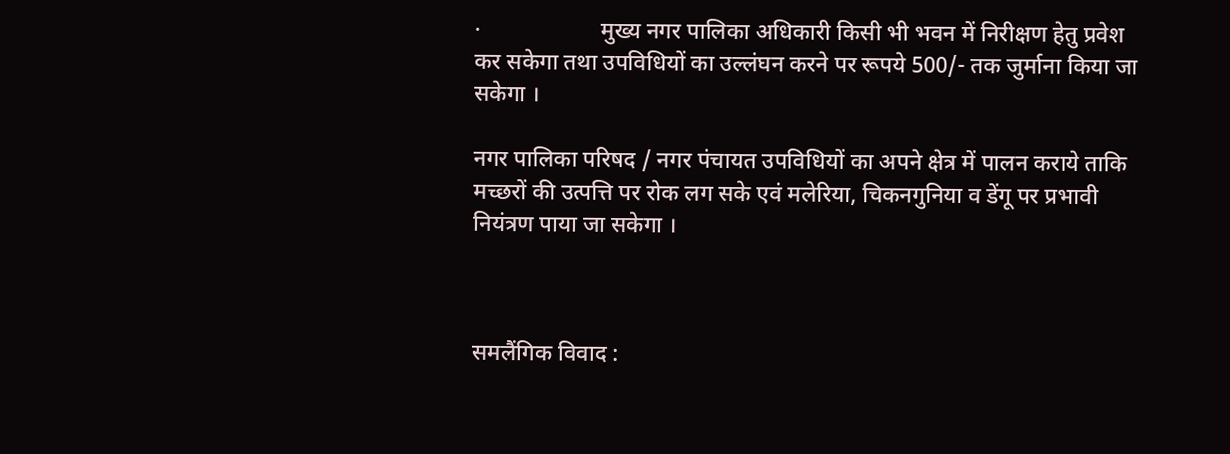·                     मुख्य नगर पालिका अधिकारी किसी भी भवन में निरीक्षण हेतु प्रवेश कर सकेगा तथा उपविधियों का उल्लंघन करने पर रूपये 500/- तक जुर्माना किया जा सकेगा ।

नगर पालिका परिषद / नगर पंचायत उपविधियों का अपने क्षेत्र में पालन कराये ताकि मच्छरों की उत्पत्ति पर रोक लग सके एवं मलेरिया, चिकनगुनिया व डेंगू पर प्रभावी नियंत्रण पाया जा सकेगा ।



समलैंगिक विवाद :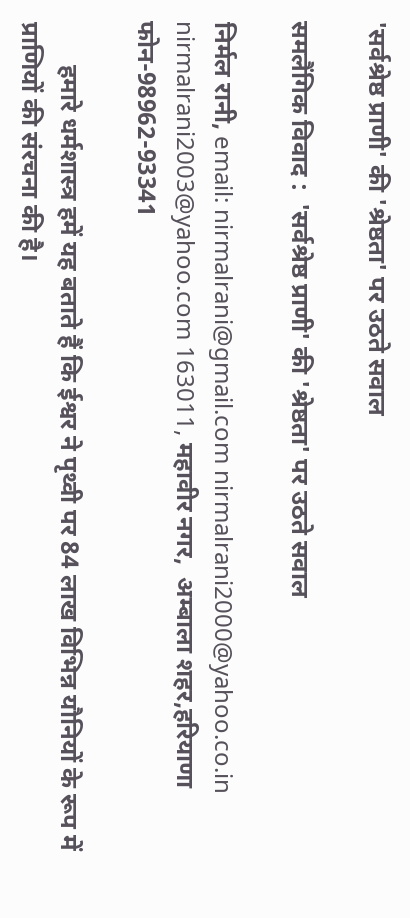'सर्वश्रेष्ठ प्राणी' की 'श्रेष्ठता' पर उठते सवाल

समलैंगिक विवाद :  'सर्वश्रेष्ठ प्राणी' की 'श्रेष्ठता' पर उठते सवाल

निर्मल रानी, email: nirmalrani@gmail.com nirmalrani2000@yahoo.co.in nirmalrani2003@yahoo.com 163011, महावीर नगर,  अम्बाला शहर,हरियाणा फोन-98962-93341

       हमारे धर्मशास्त्र हमें यह बताते हैं कि ईश्वर ने पृथ्वी पर 84 लाख विभिन्न यौनियों के रूप में प्राणियों की संरचना की है।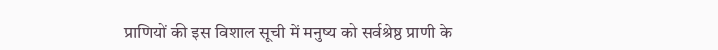प्राणियों की इस विशाल सूची में मनुष्य को सर्वश्रेष्ठ प्राणी के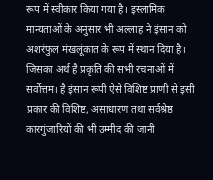रूप में स्वीकार किया गया है। इस्लामिक मान्यताओं के अनुसार भी अल्लाह ने इंसान को अशरंफुल मंखलूंकात के रूप में स्थान दिया है। जिसका अर्थ है प्रकृति की सभी रचनाओं में सर्वोत्तम। है इंसान रूपी ऐसे विशिष्ट प्राणी से इसी प्रकार की विशिष्ट, असाधारण तथा सर्वश्रेष्ठ कारगुंजारियों की भी उम्मीद की जानी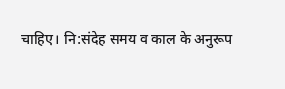चाहिए। नि:संदेह समय व काल के अनुरूप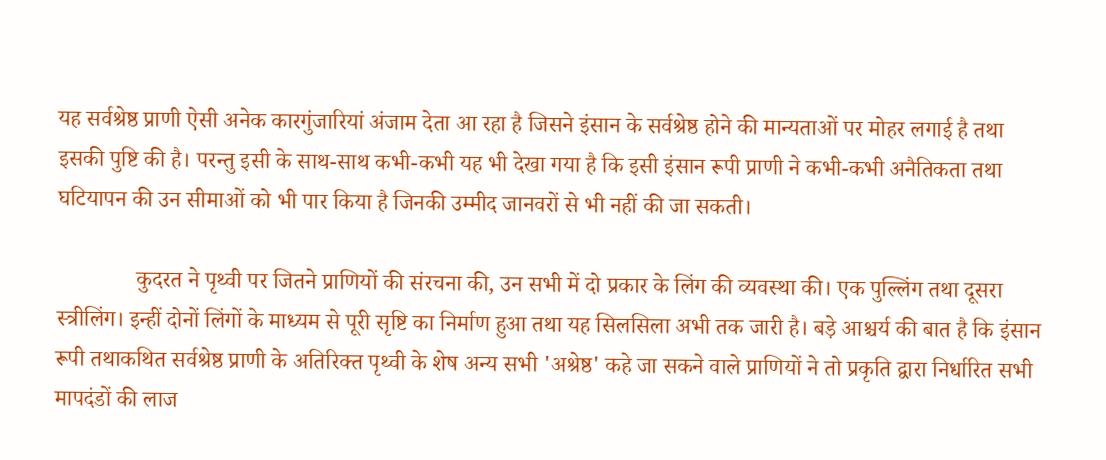यह सर्वश्रेष्ठ प्राणी ऐसी अनेक कारगुंजारियां अंजाम देता आ रहा है जिसने इंसान के सर्वश्रेष्ठ होने की मान्यताओं पर मोहर लगाई है तथा इसकी पुष्टि की है। परन्तु इसी के साथ-साथ कभी-कभी यह भी देखा गया है कि इसी इंसान रूपी प्राणी ने कभी-कभी अनैतिकता तथा घटियापन की उन सीमाओं को भी पार किया है जिनकी उम्मीद जानवरों से भी नहीं की जा सकती।

              कुदरत ने पृथ्वी पर जितने प्राणियों की संरचना की, उन सभी में दो प्रकार के लिंग की व्यवस्था की। एक पुल्लिंग तथा दूसरा स्त्रीलिंग। इन्हीं दोनों लिंगों के माध्यम से पूरी सृष्टि का निर्माण हुआ तथा यह सिलसिला अभी तक जारी है। बड़े आश्चर्य की बात है कि इंसान रूपी तथाकथित सर्वश्रेष्ठ प्राणी के अतिरिक्त पृथ्वी के शेष अन्य सभी 'अश्रेष्ठ' कहे जा सकने वाले प्राणियों ने तो प्रकृति द्वारा निर्धारित सभी मापदंडों की लाज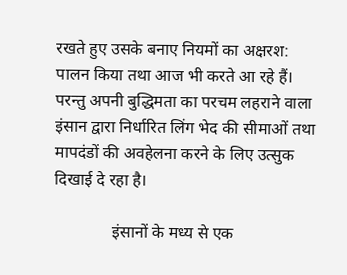रखते हुए उसके बनाए नियमों का अक्षरश: पालन किया तथा आज भी करते आ रहे हैं। परन्तु अपनी बुद्धिमता का परचम लहराने वाला इंसान द्वारा निर्धारित लिंग भेद की सीमाओं तथा मापदंडों की अवहेलना करने के लिए उत्सुक दिखाई दे रहा है।

              इंसानों के मध्य से एक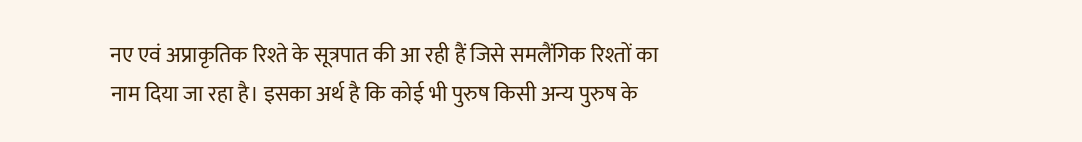नए एवं अप्राकृतिक रिश्ते के सूत्रपात की आ रही हैं जिसे समलैंगिक रिश्तों का नाम दिया जा रहा है। इसका अर्थ है कि कोई भी पुरुष किसी अन्य पुरुष के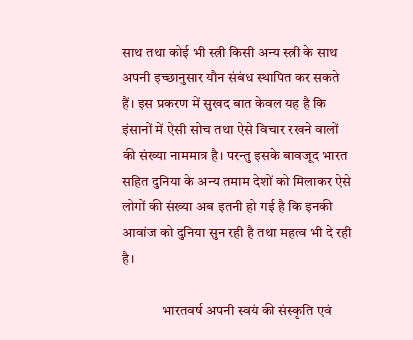साथ तथा कोई भी स्त्री किसी अन्य स्त्री के साथ अपनी इच्छानुसार यौन संबंध स्थापित कर सकते हैं। इस प्रकरण में सुखद बात केवल यह है कि इंसानों में ऐसी सोच तथा ऐसे विचार रखने वालों की संख्या नाममात्र है। परन्तु इसके बावजूद भारत सहित दुनिया के अन्य तमाम देशों को मिलाकर ऐसे लोगों की संख्या अब इतनी हो गई है कि इनकी आवांज को दुनिया सुन रही है तथा महत्व भी दे रही है।

              भारतवर्ष अपनी स्वयं की संस्कृति एवं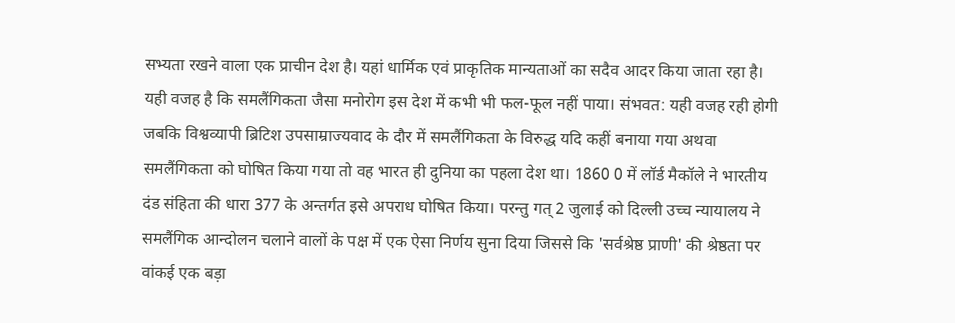सभ्यता रखने वाला एक प्राचीन देश है। यहां धार्मिक एवं प्राकृतिक मान्यताओं का सदैव आदर किया जाता रहा है। यही वजह है कि समलैंगिकता जैसा मनोरोग इस देश में कभी भी फल-फूल नहीं पाया। संभवत: यही वजह रही होगी जबकि विश्वव्यापी ब्रिटिश उपसाम्राज्यवाद के दौर में समलैंगिकता के विरुद्ध यदि कहीं बनाया गया अथवा समलैंगिकता को घोषित किया गया तो वह भारत ही दुनिया का पहला देश था। 1860 0 में लॉर्ड मैकॉले ने भारतीय दंड संहिता की धारा 377 के अन्तर्गत इसे अपराध घोषित किया। परन्तु गत् 2 जुलाई को दिल्ली उच्च न्यायालय ने समलैंगिक आन्दोलन चलाने वालों के पक्ष में एक ऐसा निर्णय सुना दिया जिससे कि 'सर्वश्रेष्ठ प्राणी' की श्रेष्ठता पर वांकई एक बड़ा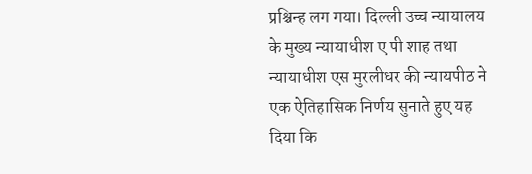प्रश्चिन्ह लग गया। दिल्ली उच्च न्यायालय के मुख्य न्यायाधीश ए पी शाह तथा न्यायाधीश एस मुरलीधर की न्यायपीठ ने एक ऐतिहासिक निर्णय सुनाते हुए यह दिया कि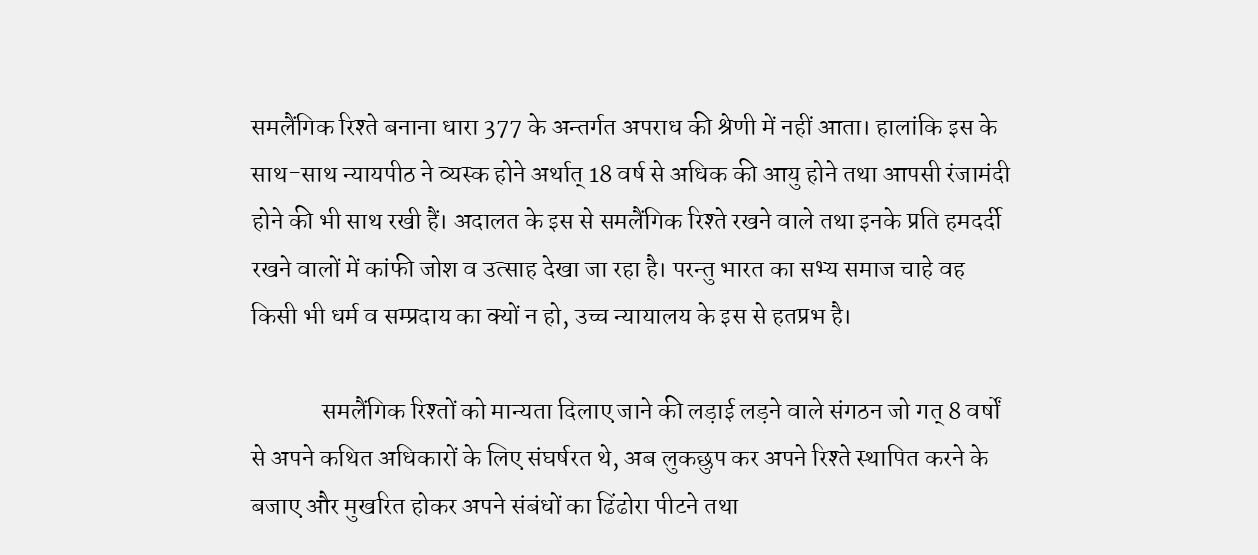समलैंगिक रिश्ते बनाना धारा 377 के अन्तर्गत अपराध की श्रेणी में नहीं आता। हालांकि इस के साथ-साथ न्यायपीठ ने व्यस्क होने अर्थात् 18 वर्ष से अधिक की आयु होने तथा आपसी रंजामंदी होने की भी साथ रखी हैं। अदालत के इस से समलैंगिक रिश्ते रखने वाले तथा इनके प्रति हमदर्दी रखने वालों में कांफी जोश व उत्साह देखा जा रहा है। परन्तु भारत का सभ्य समाज चाहे वह किसी भी धर्म व सम्प्रदाय का क्यों न हो, उच्च न्यायालय के इस से हतप्रभ है।

              समलैंगिक रिश्तों को मान्यता दिलाए जाने की लड़ाई लड़ने वाले संगठन जो गत् 8 वर्षों से अपने कथित अधिकारों के लिए संघर्षरत थे, अब लुकछुप कर अपने रिश्ते स्थापित करने के बजाए और मुखरित होकर अपने संबंधों का ढिंढोरा पीटने तथा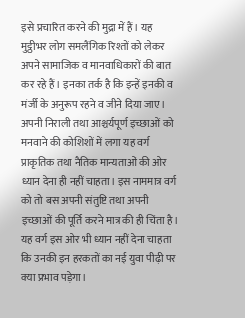इसे प्रचारित करने की मुद्रा में हैं। यह मुट्ठीभर लोग समलैंगिक रिश्तों को लेकर अपने सामाजिक व मानवाधिकारों की बात कर रहे हैं। इनका तर्क है कि इन्हें इनकी व मंर्जी के अनुरूप रहने व जीने दिया जाए। अपनी निराली तथा आश्चर्यपूर्ण इच्छाओं को मनवाने की कोशिशों में लगा यह वर्ग प्राकृतिक तथा नैतिक मान्यताओं की ओर ध्यान देना ही नहीं चाहता। इस नाममात्र वर्ग को तो बस अपनी संतुष्टि तथा अपनी इच्छाओं की पूर्ति करने मात्र की ही चिंता है। यह वर्ग इस ओर भी ध्यान नहीं देना चाहता कि उनकी इन हरकतों का नई युवा पीढ़ी पर क्या प्रभाव पड़ेगा।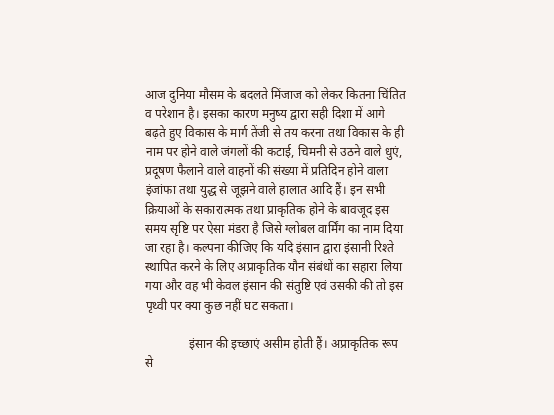आज दुनिया मौसम के बदलते मिंजाज को लेकर कितना चिंतित व परेशान है। इसका कारण मनुष्य द्वारा सही दिशा में आगे बढ़ते हुए विकास के मार्ग तेंजी से तय करना तथा विकास के ही नाम पर होने वाले जंगलों की कटाई, चिमनी से उठने वाले धुएं, प्रदूषण फैलाने वाले वाहनों की संख्या में प्रतिदिन होने वाला इंजांफा तथा युद्ध से जूझने वाले हालात आदि हैं। इन सभी क्रियाओं के सकारात्मक तथा प्राकृतिक होने के बावजूद इस समय सृष्टि पर ऐसा मंडरा है जिसे ग्लोबल वार्मिंग का नाम दिया जा रहा है। कल्पना कीजिए कि यदि इंसान द्वारा इंसानी रिश्ते स्थापित करने के लिए अप्राकृतिक यौन संबंधों का सहारा लिया गया और वह भी केवल इंसान की संतुष्टि एवं उसकी की तो इस पृथ्वी पर क्या कुछ नहीं घट सकता।

              इंसान की इच्छाएं असीम होती हैं। अप्राकृतिक रूप से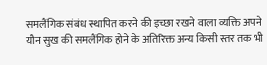समलैंगिक संबंध स्थापित करने की इच्छा रखने वाला व्यक्ति अपने यौन सुख की समलैंगिक होने के अतिरिक्त अन्य किसी स्तर तक भी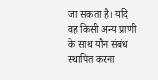जा सकता है। यदि वह किसी अन्य प्राणी के साथ यौन संबंध स्थापित करना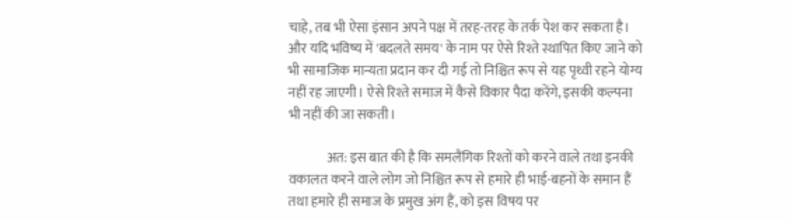चाहे, तब भी ऐसा इंसान अपने पक्ष में तरह-तरह के तर्क पेश कर सकता है। और यदि भविष्य में 'बदलते समय' के नाम पर ऐसे रिश्ते स्थापित किए जाने को भी सामाजिक मान्यता प्रदान कर दी गई तो निश्चित रूप से यह पृथ्वी रहने योग्य नहीं रह जाएगी। ऐसे रिश्ते समाज में कैसे विकार पैदा करेंगे, इसकी कल्पना भी नहीं की जा सकती।

              अत: इस बात की है कि समलैंगिक रिश्तों को करने वाले तथा इनकी वकालत करने वाले लोग जो निश्चित रूप से हमारे ही भाई-बहनों के समान हैं तथा हमारे ही समाज के प्रमुख अंग हैं, को इस विषय पर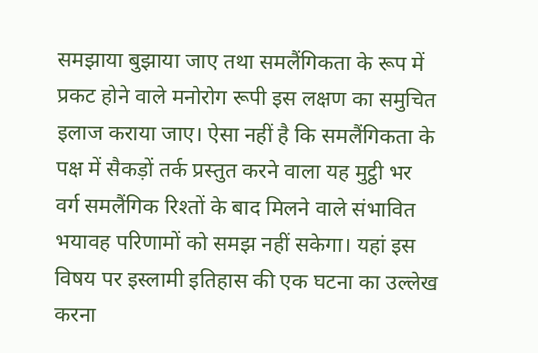समझाया बुझाया जाए तथा समलैंगिकता के रूप में प्रकट होने वाले मनोरोग रूपी इस लक्षण का समुचित इलाज कराया जाए। ऐसा नहीं है कि समलैंगिकता के पक्ष में सैकड़ों तर्क प्रस्तुत करने वाला यह मुट्ठी भर वर्ग समलैंगिक रिश्तों के बाद मिलने वाले संभावित भयावह परिणामों को समझ नहीं सकेगा। यहां इस विषय पर इस्लामी इतिहास की एक घटना का उल्लेख करना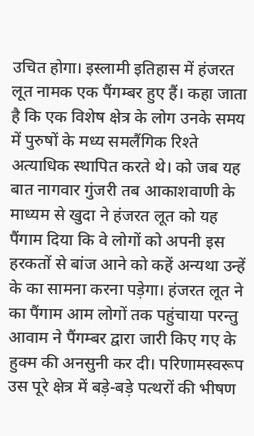उचित होगा। इस्लामी इतिहास में हंजरत लूत नामक एक पैंगम्बर हुए हैं। कहा जाता है कि एक विशेष क्षेत्र के लोग उनके समय में पुरुषों के मध्य समलैंगिक रिश्ते अत्याधिक स्थापित करते थे। को जब यह बात नागवार गुंजरी तब आकाशवाणी के माध्यम से खुदा ने हंजरत लूत को यह पैंगाम दिया कि वे लोगों को अपनी इस हरकतों से बांज आने को कहें अन्यथा उन्हें के का सामना करना पड़ेगा। हंजरत लूत ने का पैंगाम आम लोगों तक पहुंचाया परन्तु आवाम ने पैंगम्बर द्वारा जारी किए गए के हुक्म की अनसुनी कर दी। परिणामस्वरूप उस पूरे क्षेत्र में बड़े-बड़े पत्थरों की भीषण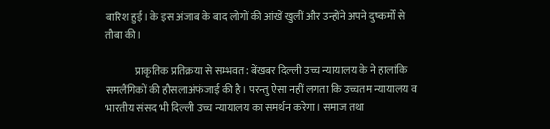बारिश हुई। के इस अंजाब के बाद लोगों की आंखें खुलीं और उन्होंने अपने दुष्कर्मों से तौबा की।

              प्राकृतिक प्रतिक्रया से सम्भवत: बेंखबर दिल्ली उच्च न्यायालय के ने हालांकि समलैंगिकों की हौसलाअंफंजाई की है। परन्तु ऐसा नहीं लगता कि उच्चतम न्यायालय व भारतीय संसद भी दिल्ली उच्च न्यायालय का समर्थन करेगा। समाज तथा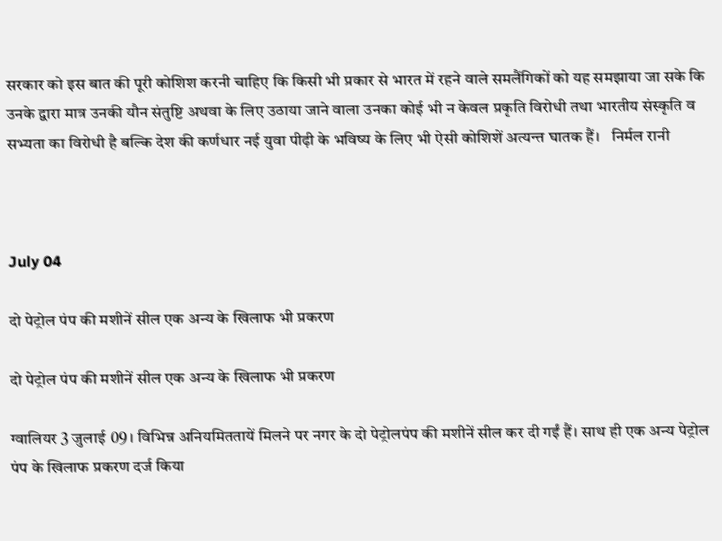सरकार को इस बात की पूरी कोशिश करनी चाहिए कि किसी भी प्रकार से भारत में रहने वाले समलैंगिकों को यह समझाया जा सके कि उनके द्वारा मात्र उनकी यौन संतुष्टि अथवा के लिए उठाया जाने वाला उनका कोई भी न केवल प्रकृति विरोधी तथा भारतीय संस्कृति व सभ्यता का विरोधी है बल्कि देश की कर्णधार नई युवा पीढ़ी के भविष्य के लिए भी ऐसी कोशिशें अत्यन्त घातक हैं।   निर्मल रानी



July 04

दो पेट्रोल पंप की मशीनें सील एक अन्य के खिलाफ भी प्रकरण

दो पेट्रोल पंप की मशीनें सील एक अन्य के खिलाफ भी प्रकरण

ग्वालियर 3 जुलाई 09। विभिन्न अनियमिततायें मिलने पर नगर के दो पेट्रोलपंप की मशीनें सील कर दी गईं हैं। साथ ही एक अन्य पेट्रोल पंप के खिलाफ प्रकरण दर्ज किया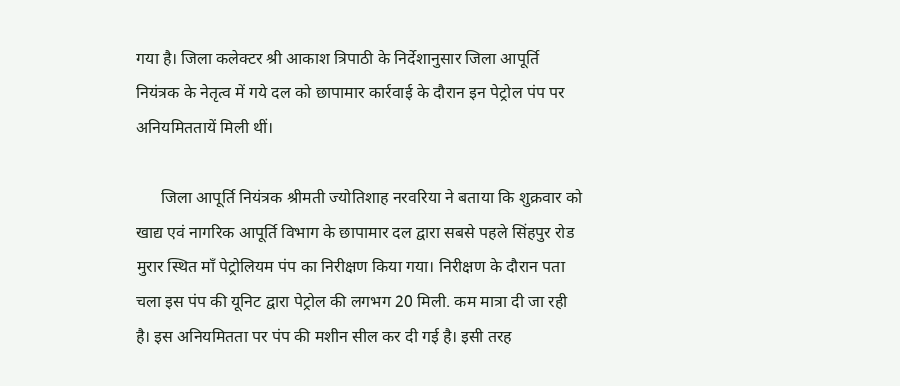गया है। जिला कलेक्टर श्री आकाश त्रिपाठी के निर्देशानुसार जिला आपूर्ति नियंत्रक के नेतृत्व में गये दल को छापामार कार्रवाई के दौरान इन पेट्रोल पंप पर अनियमिततायें मिली थीं।

      जिला आपूर्ति नियंत्रक श्रीमती ज्योतिशाह नरवरिया ने बताया कि शुक्रवार को खाद्य एवं नागरिक आपूर्ति विभाग के छापामार दल द्वारा सबसे पहले सिंहपुर रोड मुरार स्थित माँ पेट्रोलियम पंप का निरीक्षण किया गया। निरीक्षण के दौरान पता चला इस पंप की यूनिट द्वारा पेट्रोल की लगभग 20 मिली. कम मात्रा दी जा रही है। इस अनियमितता पर पंप की मशीन सील कर दी गई है। इसी तरह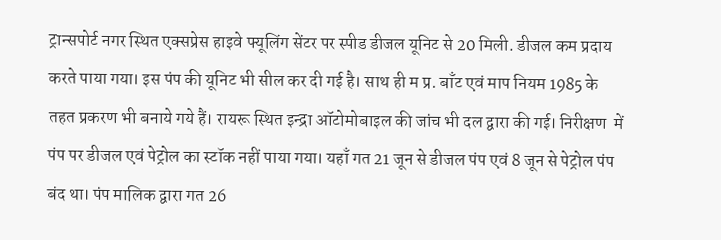ट्रान्सपोर्ट नगर स्थित एक्सप्रेस हाइवे फ्यूलिंग सेंटर पर स्पीड डीजल यूनिट से 20 मिली. डीजल कम प्रदाय करते पाया गया। इस पंप की यूनिट भी सील कर दी गई है। साथ ही म प्र. बाँट एवं माप नियम 1985 के तहत प्रकरण भी बनाये गये हैं। रायरू स्थित इन्द्रा ऑटोमोबाइल की जांच भी दल द्वारा की गई। निरीक्षण  में पंप पर डीजल एवं पेट्रोल का स्टॉक नहीं पाया गया। यहाँ गत 21 जून से डीजल पंप एवं 8 जून से पेट्रोल पंप बंद था। पंप मालिक द्वारा गत 26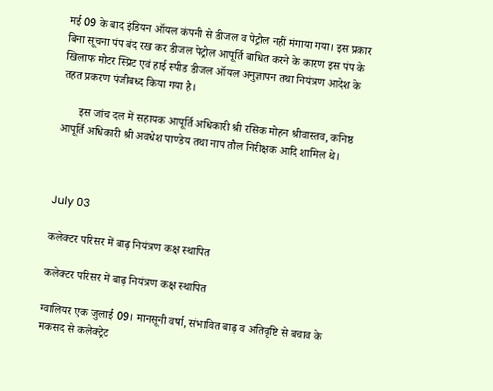मई 09 के बाद इंडियन ऑयल कंपनी से डीजल व पेट्रोल नहीं मंगाया गया। इस प्रकार बिना सूचना पंप बंद रख कर डीजल पेट्रोल आपूर्ति बाधित करने के कारण इस पंप के खिलाफ मोटर स्प्रिट एवं हाई स्पीड डीजल ऑयल अनुज्ञापन तथा नियंत्रण आदेश के तहत प्रकरण पंजीबध्द किया गया है।

      इस जांच दल में सहायक आपूर्ति अधिकारी श्री रसिक मोहन श्रीवास्तव, कनिष्ठ आपूर्ति अधिकारी श्री अवधेश पाण्डेय तथा नाप तौल निरीक्षक आदि शामिल थे।



July 03

कलेक्टर परिसर में बाढ़ नियंत्रण कक्ष स्थापित

कलेक्टर परिसर में बाढ़ नियंत्रण कक्ष स्थापित

ग्वालियर एक जुलाई 09। मानसूनी वर्षा, संभावित बाढ़ व अतिवृष्टि से बचाव के मकसद से कलेक्ट्रेट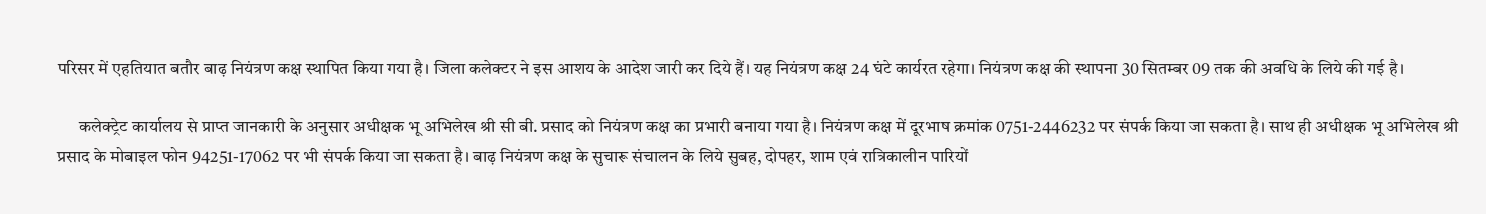परिसर में एहतियात बतौर बाढ़ नियंत्रण कक्ष स्थापित किया गया है। जिला कलेक्टर ने इस आशय के आदेश जारी कर दिये हैं। यह नियंत्रण कक्ष 24 घंटे कार्यरत रहेगा। नियंत्रण कक्ष की स्थापना 30 सितम्बर 09 तक की अवधि के लिये की गई है।

      कलेक्ट्रेट कार्यालय से प्राप्त जानकारी के अनुसार अधीक्षक भू अभिलेख श्री सी बी. प्रसाद को नियंत्रण कक्ष का प्रभारी बनाया गया है। नियंत्रण कक्ष में दूरभाष क्रमांक 0751-2446232 पर संपर्क किया जा सकता है। साथ ही अधीक्षक भू अभिलेख श्री प्रसाद के मोबाइल फोन 94251-17062 पर भी संपर्क किया जा सकता है। बाढ़ नियंत्रण कक्ष के सुचारू संचालन के लिये सुबह, दोपहर, शाम एवं रात्रिकालीन पारियों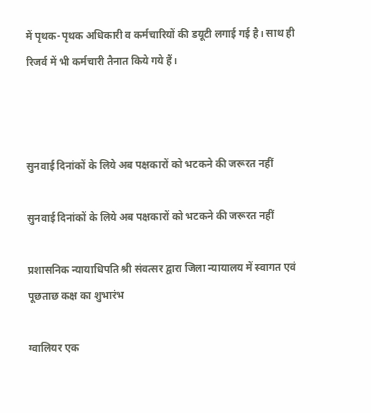में पृथक-पृथक अधिकारी व कर्मचारियों की डयूटी लगाई गई है। साथ ही रिजर्व में भी कर्मचारी तैनात किये गये हैं।



सुनवाई दिनांकों के लिये अब पक्षकारों को भटकने की जरूरत नहीं

सुनवाई दिनांकों के लिये अब पक्षकारों को भटकने की जरूरत नहीं

प्रशासनिक न्यायाधिपति श्री संवत्सर द्वारा जिला न्यायालय में स्वागत एवं पूछताछ कक्ष का शुभारंभ

ग्वालियर एक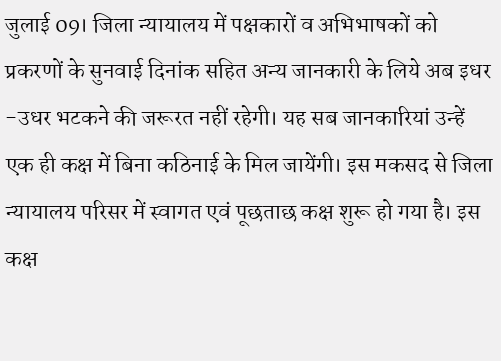जुलाई 09। जिला न्यायालय में पक्षकारों व अभिभाषकों को प्रकरणों के सुनवाई दिनांक सहित अन्य जानकारी के लिये अब इधर -उधर भटकने की जरूरत नहीं रहेगी। यह सब जानकारियां उन्हें एक ही कक्ष में बिना कठिनाई के मिल जायेंगी। इस मकसद से जिला न्यायालय परिसर में स्वागत एवं पूछताछ कक्ष शुरू हो गया है। इस कक्ष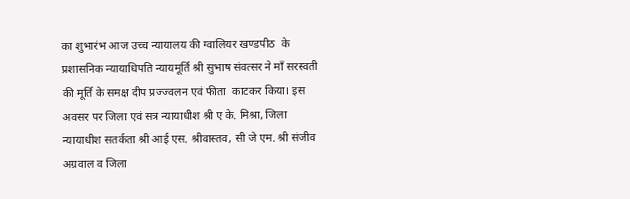का शुभारंभ आज उच्च न्यायालय की ग्वालियर खण्डपीठ  के प्रशासनिक न्यायाधिपति न्यायमूर्ति श्री सुभाष संवत्सर ने माँ सरस्वती की मूर्ति के समक्ष दीप प्रज्ज्वलन एवं फीता  काटकर किया। इस अवसर पर जिला एवं सत्र न्यायाधीश श्री ए के. मिश्रा, जिला न्यायाधीश सतर्कता श्री आई एस. श्रीवास्तव, सी जे एम. श्री संजीव अग्रवाल व जिला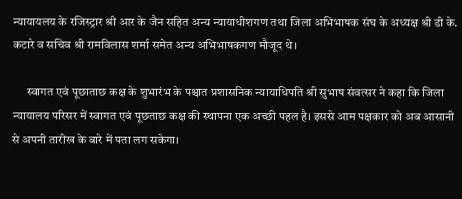न्यायायलय के रजिस्ट्रार श्री आर के जैन सहित अन्य न्यायाधीशगण तथा जिला अभिभाषक संघ के अध्यक्ष श्री डी के. कटारे व सचिव श्री रामविलास शर्मा समेत अन्य अभिभाषकगण मौजूद थे।

      स्वागत एवं पूछाताछ कक्ष के शुभारंभ के पश्चात प्रशासनिक न्यायाधिपति श्री सुभाष संवत्सर ने कहा कि जिला न्यायालय परिसर में स्वागत एवं पूछताछ कक्ष की स्थापना एक अच्छी पहल है। इससे आम पक्षकार को अब आसानी से अपनी तारीख के बारे में पता लग सकेगा।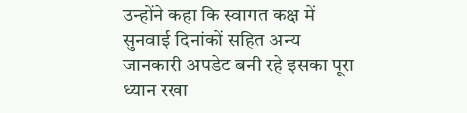उन्होंने कहा कि स्वागत कक्ष में सुनवाई दिनांकों सहित अन्य जानकारी अपडेट बनी रहे इसका पूरा ध्यान रखा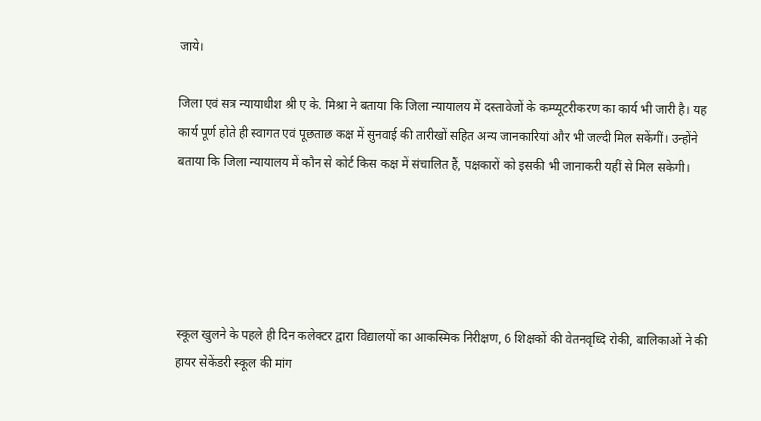जाये।

जिला एवं सत्र न्यायाधीश श्री ए के. मिश्रा ने बताया कि जिला न्यायालय में दस्तावेजों के कम्प्यूटरीकरण का कार्य भी जारी है। यह कार्य पूर्ण होते ही स्वागत एवं पूछताछ कक्ष में सुनवाई की तारीखों सहित अन्य जानकारियां और भी जल्दी मिल सकेंगीं। उन्होंने बताया कि जिला न्यायालय में कौन से कोर्ट किस कक्ष में संचालित हैं, पक्षकारों को इसकी भी जानाकरी यहीं से मिल सकेगी।





स्कूल खुलने के पहले ही दिन कलेक्टर द्वारा विद्यालयों का आकस्मिक निरीक्षण, 6 शिक्षकों की वेतनवृध्दि रोकी, बालिकाओं ने की हायर सेकेंडरी स्कूल की मांग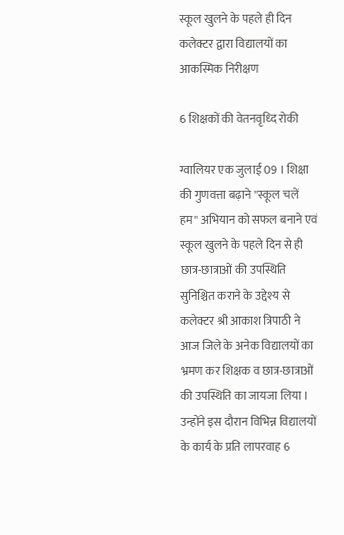स्कूल खुलने के पहले ही दिन कलेक्टर द्वारा विद्यालयों का आकस्मिक निरीक्षण

6 शिक्षकों की वेतनवृध्दि रोकी

ग्वालियर एक जुलाई 09 । शिक्षा की गुणवत्ता बढ़ाने ''स्कूल चलें हम'' अभियान को सफल बनाने एवं स्कूल खुलने के पहले दिन से ही छात्र-छात्राओं की उपस्थिति सुनिश्चित कराने के उद्देश्य से कलेक्टर श्री आकाश त्रिपाठी ने आज जिले के अनेक विद्यालयों का भ्रमण कर शिक्षक व छात्र-छात्राओं की उपस्थिति का जायजा लिया । उन्होंने इस दौरान विभिन्न विद्यालयों के कार्य के प्रति लापरवाह 6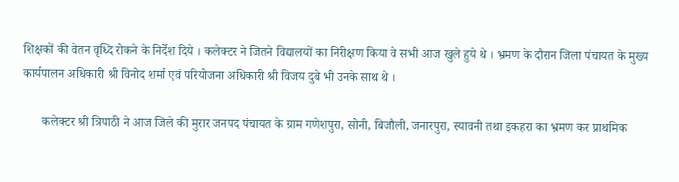शिक्षकों की वेतन वृध्दि रोकने के निर्देश दिये । कलेक्टर ने जितने विद्यालयों का निरीक्षण किया वे सभी आज खुले हुये थे । भ्रमण के दौरान जिला पंचायत के मुख्य कार्यपालन अधिकारी श्री विनोद शर्मा एवं परियोजना अधिकारी श्री विजय दुबे भी उनके साथ थे ।

      कलेक्टर श्री त्रिपाठी ने आज जिले की मुरार जनपद पंचायत के ग्राम गणेशपुरा, सोनी, बिजौली, जनारपुरा, स्यावनी तथा इकहरा का भ्रमण कर प्राथमिक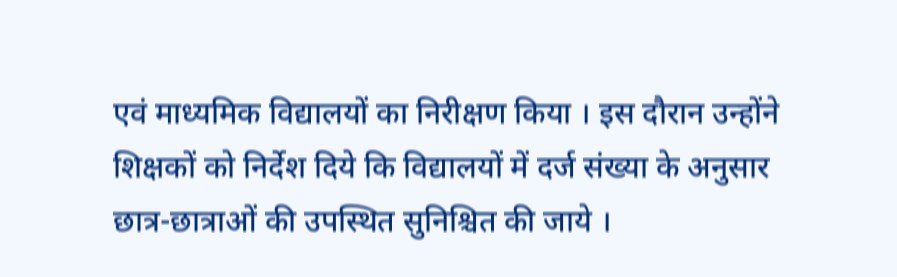एवं माध्यमिक विद्यालयों का निरीक्षण किया । इस दौरान उन्होंने शिक्षकों को निर्देश दिये कि विद्यालयों में दर्ज संख्या के अनुसार छात्र-छात्राओं की उपस्थित सुनिश्चित की जाये ।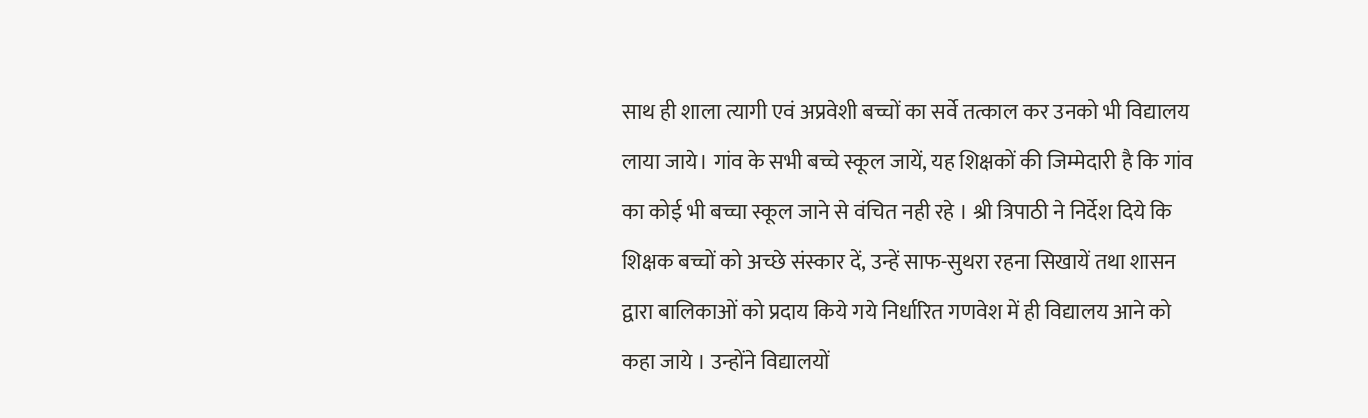साथ ही शाला त्यागी एवं अप्रवेशी बच्चों का सर्वे तत्काल कर उनको भी विद्यालय लाया जाये। गांव के सभी बच्चे स्कूल जायें, यह शिक्षकों की जिम्मेदारी है कि गांव का कोई भी बच्चा स्कूल जाने से वंचित नही रहे । श्री त्रिपाठी ने निर्देश दिये कि शिक्षक बच्चों को अच्छे संस्कार दें, उन्हें साफ-सुथरा रहना सिखायें तथा शासन द्वारा बालिकाओं को प्रदाय किये गये निर्धारित गणवेश में ही विद्यालय आने को कहा जाये । उन्होंने विद्यालयों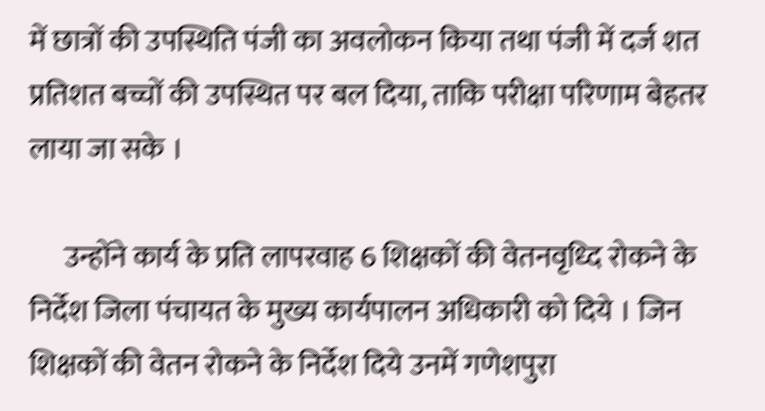में छात्रों की उपस्थिति पंजी का अवलोकन किया तथा पंजी में दर्ज शत प्रतिशत बच्चों की उपस्थित पर बल दिया, ताकि परीक्षा परिणाम बेहतर लाया जा सके ।

      उन्होंने कार्य के प्रति लापरवाह 6 शिक्षकों की वेतनवृध्दि रोकने के निर्देश जिला पंचायत के मुख्य कार्यपालन अधिकारी को दिये । जिन शिक्षकों की वेतन रोकने के निर्देश दिये उनमें गणेशपुरा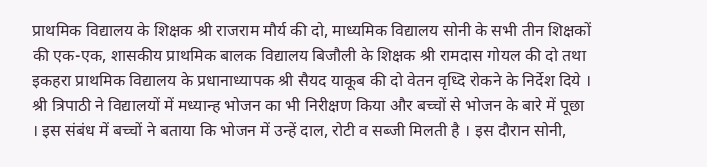प्राथमिक विद्यालय के शिक्षक श्री राजराम मौर्य की दो, माध्यमिक विद्यालय सोनी के सभी तीन शिक्षकों की एक-एक, शासकीय प्राथमिक बालक विद्यालय बिजौली के शिक्षक श्री रामदास गोयल की दो तथा इकहरा प्राथमिक विद्यालय के प्रधानाध्यापक श्री सैयद याकूब की दो वेतन वृध्दि रोकने के निर्देश दिये । श्री त्रिपाठी ने विद्यालयों में मध्यान्ह भोजन का भी निरीक्षण किया और बच्चों से भोजन के बारे में पूछा । इस संबंध में बच्चों ने बताया कि भोजन में उन्हें दाल, रोटी व सब्जी मिलती है । इस दौरान सोनी,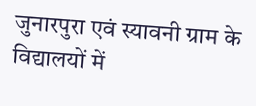जुनारपुरा एवं स्यावनी ग्राम के  विद्यालयों में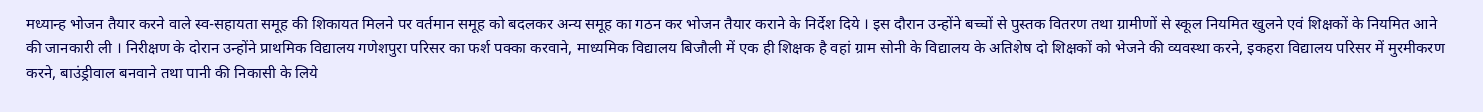मध्यान्ह भोजन तैयार करने वाले स्व-सहायता समूह की शिकायत मिलने पर वर्तमान समूह को बदलकर अन्य समूह का गठन कर भोजन तैयार कराने के निर्देश दिये । इस दौरान उन्होंने बच्चों से पुस्तक वितरण तथा ग्रामीणों से स्कूल नियमित खुलने एवं शिक्षकों के नियमित आने की जानकारी ली । निरीक्षण के दोरान उन्होंने प्राथमिक विद्यालय गणेशपुरा परिसर का फर्श पक्का करवाने, माध्यमिक विद्यालय बिजौली में एक ही शिक्षक है वहां ग्राम सोनी के विद्यालय के अतिशेष दो शिक्षकों को भेजने की व्यवस्था करने, इकहरा विद्यालय परिसर में मुरमीकरण करने, बाउंड्रीवाल बनवाने तथा पानी की निकासी के लिये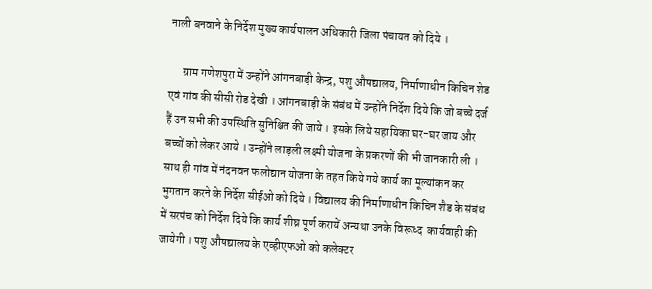नाली बनवाने के निर्देश मुख्य कार्यपालन अधिकारी जिला पंचायत को दिये ।

      ग्राम गणेशपुरा में उन्होंने आंगनबाड़ी केन्द्र, पशु औषद्यालय, निर्माणाधीन किचिन शेड एवं गांव की सीसी रोड देखी । आंगनबाड़ी के संबंध में उन्होंने निर्देश दिये कि जो बच्चे दर्ज हैं उन सभी की उपस्थिति सुनिश्चित की जाये । इसके लिये सहायिका घर-घर जाय और बच्चों को लेकर आये । उन्होंने लाड़ली लक्ष्मी योजना के प्रकरणों की भी जानकारी ली । साथ ही गांव में नंदनवन फलोद्यान योजना के तहत किये गये कार्य का मूल्यांकन कर भुगतान करने के निर्देश सीईओ को दिये । विद्यालय की निर्माणाधीन किचिन शैड के संबंध में सरपंच को निर्देश दिये कि कार्य शीघ्र पूर्ण करायें अन्यथा उनके विरूध्द  कार्यवाही की जायेगी । पशु औषद्यालय के एव्हीएफओ को कलेक्टर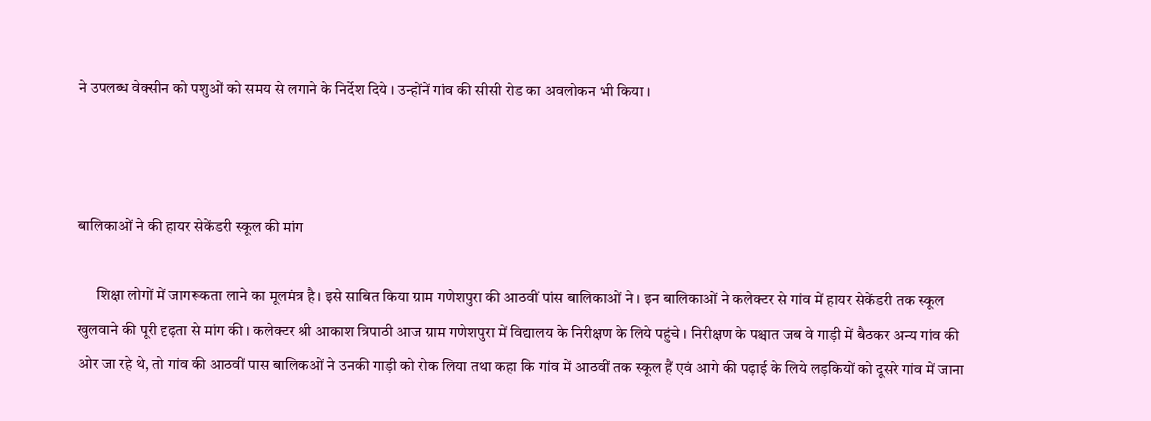ने उपलब्ध वेक्सीन को पशुओं को समय से लगाने के निर्देश दिये । उन्होंनें गांव की सीसी रोड का अवलोकन भी किया ।



बालिकाओं ने की हायर सेकेंडरी स्कूल की मांग

      शिक्षा लोगों में जागरूकता लाने का मूलमंत्र है। इसे साबित किया ग्राम गणेशपुरा की आठवीं पांस बालिकाओं ने । इन बालिकाओं ने कलेक्टर से गांव में हायर सेकेंडरी तक स्कूल खुलवाने की पूरी दृढ़ता से मांग की । कलेक्टर श्री आकाश त्रिपाठी आज ग्राम गणेशपुरा में विद्यालय के निरीक्षण के लिये पहुंचे । निरीक्षण के पश्चात जब वे गाड़ी में बैठकर अन्य गांव की ओर जा रहे थे, तो गांव की आठवीं पास बालिकओं ने उनकी गाड़ी को रोक लिया तथा कहा कि गांव में आठवीं तक स्कूल हैं एवं आगे की पढ़ाई के लिये लड़कियों को दूसरे गांव में जाना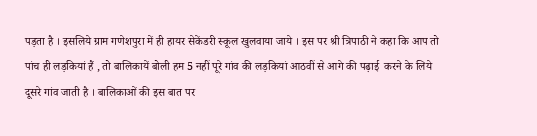पड़ता है । इसलिये ग्राम गणेशपुरा में ही हायर सेकेंडरी स्कूल खुलवाया जाये । इस पर श्री त्रिपाठी ने कहा कि आप तो पांच ही लड़कियां हैं , तो बालिकायें बोली हम 5 नहीं पूरे गांव की लड़कियां आठवीं से आगे की पढ़ाई  करने के लिये दूसरे गांव जाती है । बालिकाओं की इस बात पर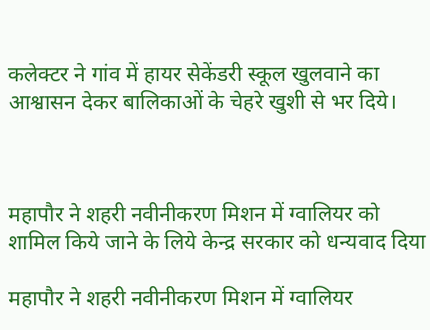कलेक्टर ने गांव में हायर सेकेंडरी स्कूल खुलवाने का आश्वासन देकर बालिकाओं के चेहरे खुशी से भर दिये।



महापौर ने शहरी नवीनीकरण मिशन में ग्वालियर को शामिल किये जाने के लिये केन्द्र सरकार को धन्यवाद दिया

महापौर ने शहरी नवीनीकरण मिशन में ग्वालियर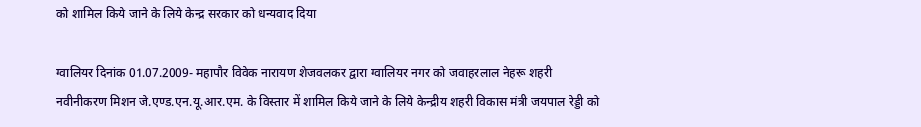को शामिल किये जाने के लिये केन्द्र सरकार को धन्यवाद दिया

ग्वालियर दिनांक 01.07.2009- महापौर विवेक नारायण शेजवलकर द्वारा ग्वालियर नगर को जवाहरलाल नेहरू शहरी नवीनीकरण मिशन जे.एण्ड.एन.यू.आर.एम. के विस्तार में शामिल किये जाने के लिये केन्द्रीय शहरी विकास मंत्री जयपाल रेड्डी को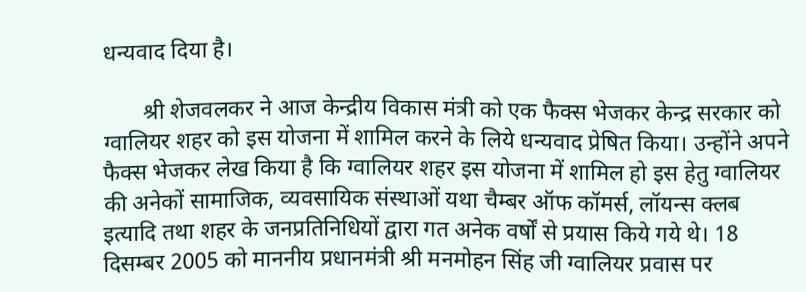धन्यवाद दिया है।

       श्री शेजवलकर ने आज केन्द्रीय विकास मंत्री को एक फैक्स भेजकर केन्द्र सरकार को ग्वालियर शहर को इस योजना में शामिल करने के लिये धन्यवाद प्रेषित किया। उन्होंने अपने फैक्स भेजकर लेख किया है कि ग्वालियर शहर इस योजना में शामिल हो इस हेतु ग्वालियर की अनेकों सामाजिक, व्यवसायिक संस्थाओं यथा चैम्बर ऑफ कॉमर्स, लॉयन्स क्लब इत्यादि तथा शहर के जनप्रतिनिधियों द्वारा गत अनेक वर्षों से प्रयास किये गये थे। 18 दिसम्बर 2005 को माननीय प्रधानमंत्री श्री मनमोहन सिंह जी ग्वालियर प्रवास पर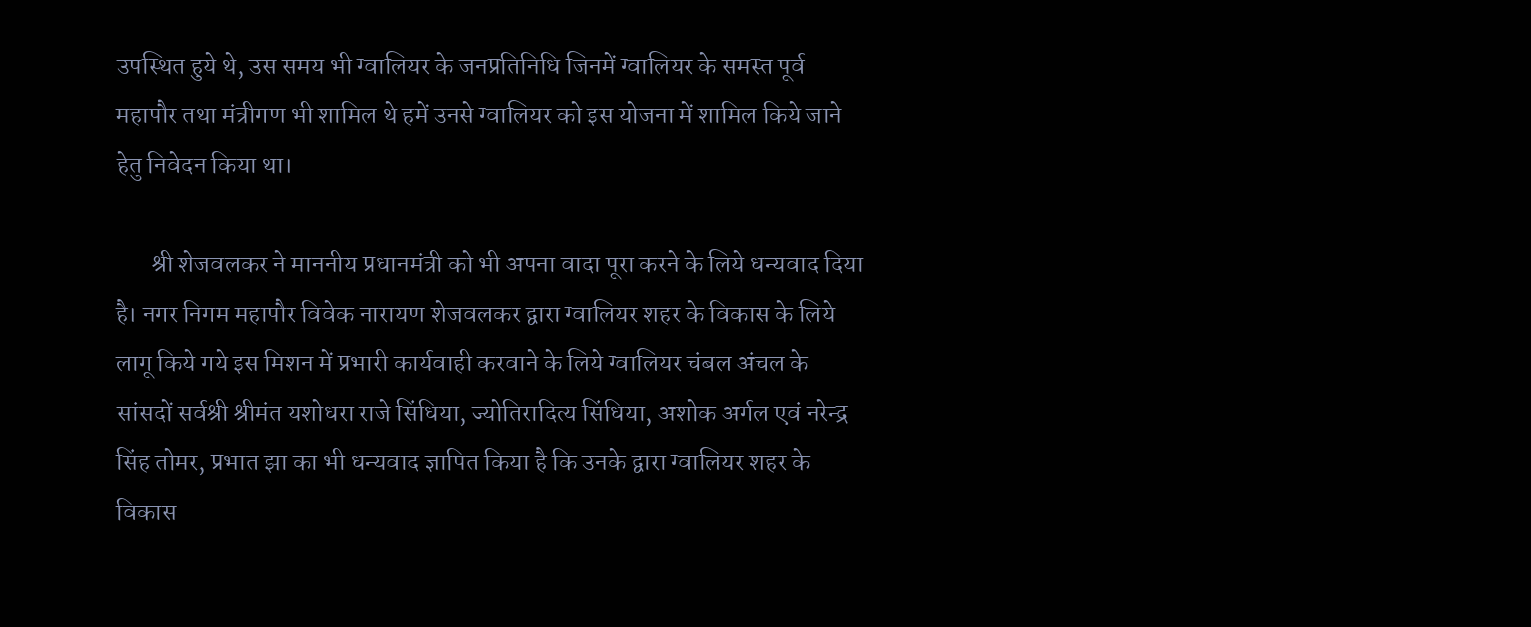उपस्थित हुये थे, उस समय भी ग्वालियर के जनप्रतिनिधि जिनमें ग्वालियर के समस्त पूर्व महापौर तथा मंत्रीगण भी शामिल थे हमें उनसे ग्वालियर को इस योजना में शामिल किये जाने हेतु निवेदन किया था।

       श्री शेजवलकर ने माननीय प्रधानमंत्री को भी अपना वादा पूरा करने के लिये धन्यवाद दिया है। नगर निगम महापौर विवेक नारायण शेजवलकर द्वारा ग्वालियर शहर के विकास के लिये लागू किये गये इस मिशन में प्रभारी कार्यवाही करवाने के लिये ग्वालियर चंबल अंचल के सांसदों सर्वश्री श्रीमंत यशोधरा राजे सिंधिया, ज्योतिरादित्य सिंधिया, अशोक अर्गल एवं नरेन्द्र सिंह तोमर, प्रभात झा का भी धन्यवाद ज्ञापित किया है कि उनके द्वारा ग्वालियर शहर के विकास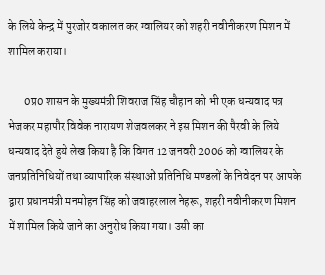के लिये केन्द्र में पुरजोर वकालत कर ग्वालियर को शहरी नवीनीकरण मिशन में शामिल कराया।

       0प्र0 शासन के मुख्यमंत्री शिवराज सिंह चौहान को भी एक धन्यवाद पत्र भेजकर महापौर विवेक नारायण शेजवलकर ने इस मिशन की पैरवी के लिये धन्यवाद देते हुये लेख किया है कि विगत 12 जनवरी 2006 को ग्वालियर के जनप्रतिनिधियों तथा व्यापारिक संस्थाओं प्रतिनिधि मण्डलों के निवेदन पर आपके द्वारा प्रधानमंत्री मनमोहन सिंह को जवाहरलाल नेहरू, शहरी नवीनीकरण मिशन में शामिल किये जाने का अनुरोध किया गया। उसी का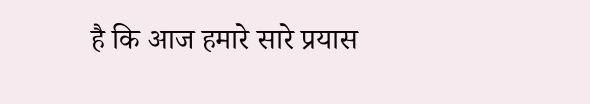है कि आज हमारे सारे प्रयास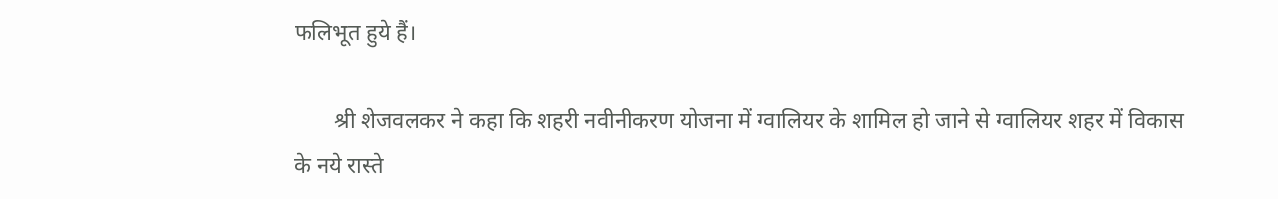फलिभूत हुये हैं।

       श्री शेजवलकर ने कहा कि शहरी नवीनीकरण योजना में ग्वालियर के शामिल हो जाने से ग्वालियर शहर में विकास के नये रास्ते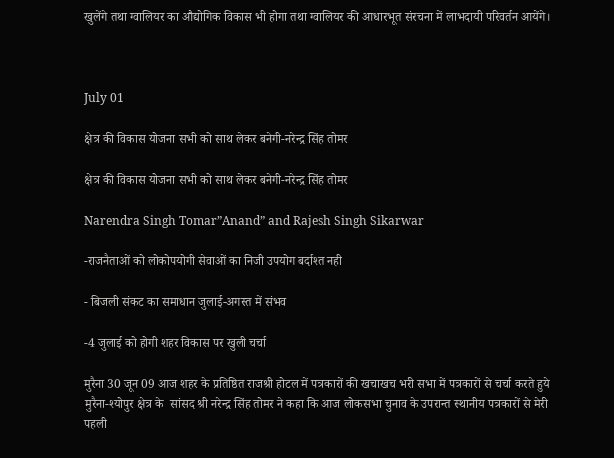खुलेंगे तथा ग्वालियर का औद्योगिक विकास भी होगा तथा ग्वालियर की आधारभूत संरचना में लाभदायी परिवर्तन आयेंगे।



July 01

क्षेत्र की विकास योजना सभी को साथ लेकर बनेगी-नरेन्द्र सिंह तोमर

क्षेत्र की विकास योजना सभी को साथ लेकर बनेगी-नरेन्द्र सिंह तोमर

Narendra Singh Tomar”Anand” and Rajesh Singh Sikarwar

-राजनैताओं को लोकोपयोगी सेवाओं का निजी उपयोग बर्दाश्त नही

- बिजली संकट का समाधान जुलाई-अगस्त में संभव

-4 जुलाई को होगी शहर विकास पर खुली चर्चा

मुरैना 30 जून 09 आज शहर के प्रतिष्ठित राजश्री होटल में पत्रकारों की खचाखच भरी सभा में पत्रकारों से चर्चा करते हुये मुरैना-श्योपुर क्षेत्र के  सांसद श्री नरेन्द्र सिंह तोमर ने कहा कि आज लोकसभा चुनाव के उपरान्त स्थानीय पत्रकारों से मेरी पहली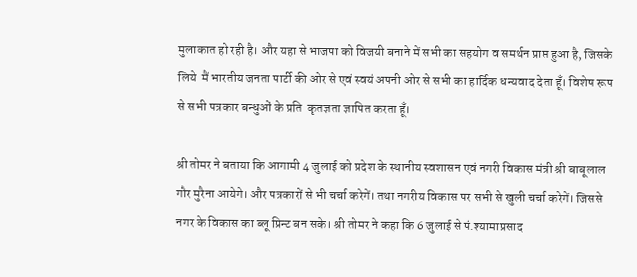मुलाकात हो रही है। और यहा से भाजपा को विजयी बनाने में सभी का सहयोग व समर्थन प्राप्त हुआ है, जिसके लिये  मैं भारतीय जनता पार्टी की ओर से एवं स्वयं अपनी ओर से सभी का हार्दिक धन्यवाद देता हूँ। विशेष रूप से सभी पत्रकार बन्धुओं के प्रति  कृतज्ञता ज्ञापित करता हूँ।

श्री तोमर ने बताया कि आगामी 4 जुलाई को प्रदेश के स्थानीय स्वशासन एवं नगरी विकास मंत्री श्री बाबूलाल गौर मुरैना आयेगे। और पत्रकारों से भी चर्चा करेगें। तथा नगरीय विकास पर सभी से खुली चर्चा करेगें। जिससे नगर के विकास का ब्लू प्रिन्ट बन सके। श्री तोमर ने कहा कि 6 जुलाई से पं.श्यामाप्रसाद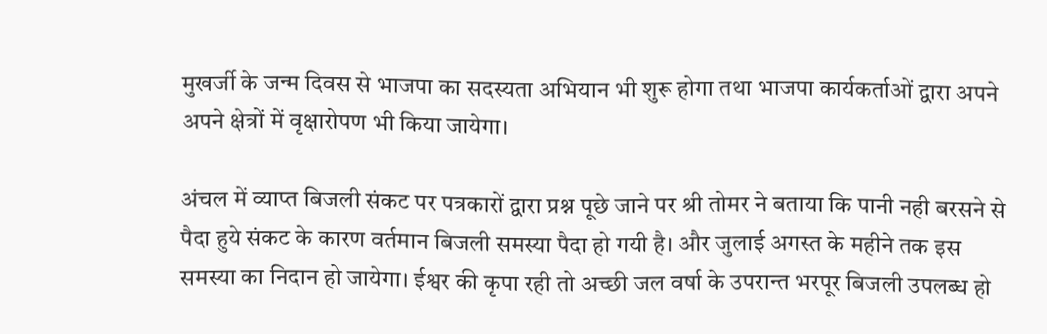मुखर्जी के जन्म दिवस से भाजपा का सदस्यता अभियान भी शुरू होगा तथा भाजपा कार्यकर्ताओं द्वारा अपने अपने क्षेत्रों में वृक्षारोपण भी किया जायेगा।

अंचल में व्याप्त बिजली संकट पर पत्रकारों द्वारा प्रश्न पूछे जाने पर श्री तोमर ने बताया कि पानी नही बरसने से पैदा हुये संकट के कारण वर्तमान बिजली समस्या पैदा हो गयी है। और जुलाई अगस्त के महीने तक इस समस्या का निदान हो जायेगा। ईश्वर की कृपा रही तो अच्छी जल वर्षा के उपरान्त भरपूर बिजली उपलब्ध हो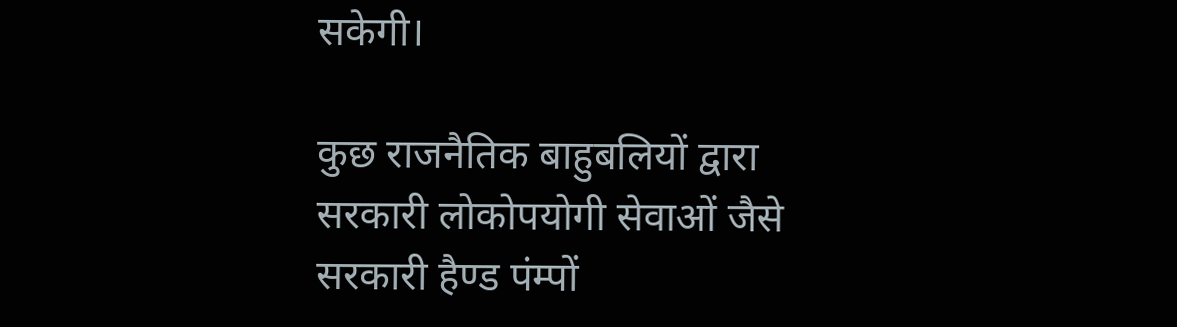सकेगी।

कुछ राजनैतिक बाहुबलियों द्वारा सरकारी लोकोपयोगी सेवाओं जैसे सरकारी हैण्ड पंम्पों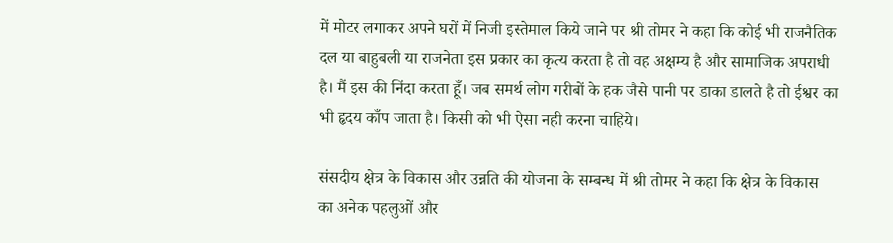में मोटर लगाकर अपने घरों में निजी इस्तेमाल किये जाने पर श्री तोमर ने कहा कि कोई भी राजनैतिक दल या बाहुबली या राजनेता इस प्रकार का कृत्य करता है तो वह अक्षम्य है और सामाजिक अपराधी है। मैं इस की निंदा करता हूँ। जब समर्थ लोग गरीबों के हक जैसे पानी पर डाका डालते है तो ईश्वर का भी हृदय काँप जाता है। किसी को भी ऐसा नही करना चाहिये।

संसदीय क्षेत्र के विकास और उन्नति की योजना के सम्बन्ध में श्री तोमर ने कहा कि क्षेत्र के विकास का अनेक पहलुओं और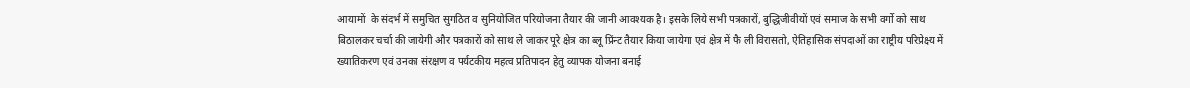आयामों  के संदर्भ में समुचित सुगठित व सुनियोजित परियोजना तैयार की जानी आवश्यक है। इसके लिये सभी पत्रकारों, बुद्धिजीवीयों एवं समाज के सभी वर्गो को साथ बिठालकर चर्चा की जायेगी और पत्रकारों को साथ ले जाकर पूरे क्षेत्र का ब्लू प्रिंन्ट तैयार किया जायेगा एवं क्षेत्र में फै ली विरासतो, ऐतिहासिक संपदाओं का राष्ट्रीय परिप्रेक्ष्य में ख्यातिकरण एवं उनका संरक्षण व पर्यटकीय महत्व प्रतिपादन हेतु व्यापक योजना बनाई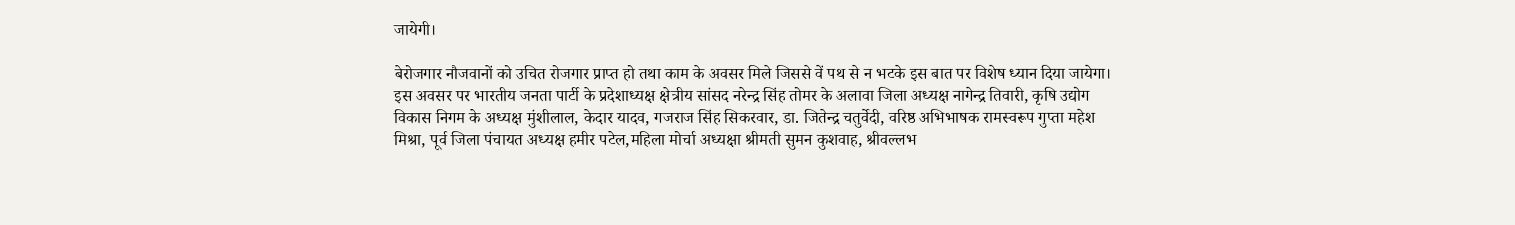जायेगी।

बेरोजगार नौजवानों को उचित रोजगार प्राप्त हो तथा काम के अवसर मिले जिससे वें पथ से न भटके इस बात पर विशेष ध्यान दिया जायेगा।  इस अवसर पर भारतीय जनता पार्टी के प्रदेशाध्यक्ष क्षेत्रीय सांसद नरेन्द्र सिंह तोमर के अलावा जिला अध्यक्ष नागेन्द्र तिवारी, कृषि उद्योग विकास निगम के अध्यक्ष मुंशीलाल, केदार यादव, गजराज सिंह सिकरवार, डा. जितेन्द्र चतुर्वेदी, वरिष्ठ अभिभाषक रामस्वरूप गुप्ता महेश मिश्रा, पूर्व जिला पंचायत अध्यक्ष हमीर पटेल,महिला मोर्चा अध्यक्षा श्रीमती सुमन कुशवाह, श्रीवल्लभ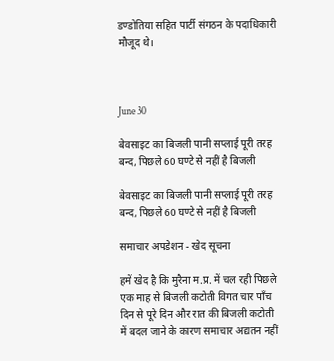डण्डोतिया सहित पार्टी संगठन के पदाधिकारी मौजूद थे।



June 30

बेवसाइट का बिजली पानी सप्‍लाई पूरी तरह बन्‍द, पिछले 60 घण्‍टे से नहीं है बिजली

बेवसाइट का बिजली पानी सप्‍लाई पूरी तरह बन्‍द, पिछले 60 घण्‍टे से नहीं है बिजली

समाचार अपडेशन - खेद सूचना

हमें खेद है कि मुरैना म.प्र. में चल रही पिछले एक माह से बिजली कटोती विगत चार पाँच दिन से पूरे दिन और रात की बिजली कटोती में बदल जाने के कारण समाचार अद्यतन नहीं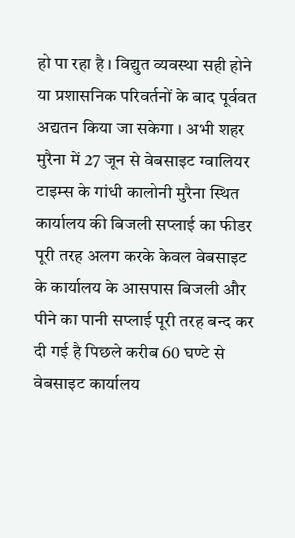हो पा रहा है । विद्युत व्यवस्था सही होने या प्रशासनिक परिवर्तनों के बाद पूर्ववत अद्यतन किया जा सकेगा । अभी शहर मुरैना में 27 जून से वेबसाइट ग्‍वालियर टाइम्‍स के गांधी कालोनी मुरैना स्थित कार्यालय की बिजली सप्‍लाई का फीडर पूरी तरह अलग करके केवल वेबसाइट के कार्यालय के आसपास बिजली और पीने का पानी सप्‍लाई पूरी तरह बन्‍द कर दी गई है पिछले करीब 60 घण्‍टे से वेबसाइट कार्यालय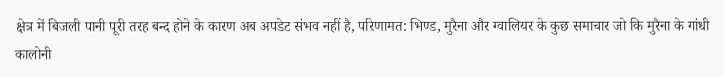क्षेत्र में बिजली पानी पूरी तरह बन्‍द होने के कारण अब अपडेट संभव नहीं है, परिणामत: भिण्‍ड, मुरैना और ग्‍वालियर के कुछ समाचार जो कि मुरैना के गांधी कालोनी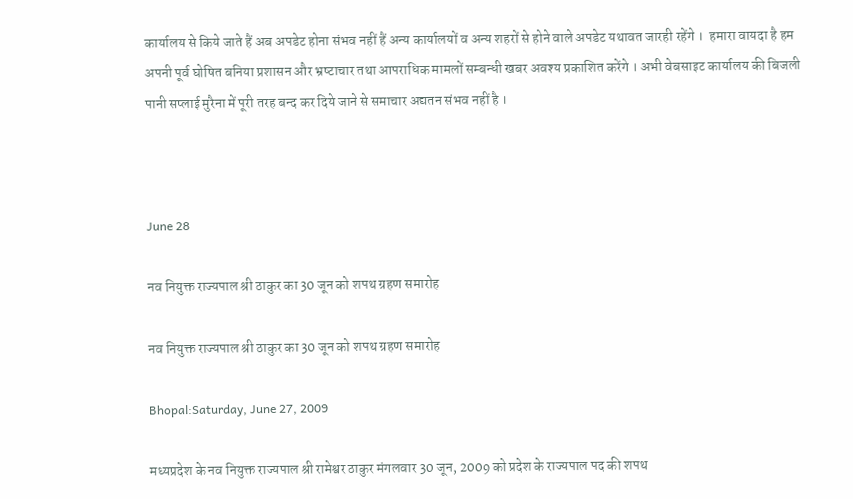कार्यालय से किये जाते हैं अब अपडेट होना संभव नहीं हैं अन्‍य कार्यालयों व अन्‍य शहरों से होने वाले अपडेट यथावत जारही रहेंगे ।  हमारा वायदा है हम अपनी पूर्व घोषित बनिया प्रशासन और भ्रष्‍टाचार तथा आपराधिक मामलों सम्‍बन्‍धी खबर अवश्‍य प्रकाशित करेंगे । अभी वेबसाइट कार्यालय की बिजली पानी सप्‍लाई मुरैना में पूरी तरह बन्‍द कर दिये जाने से समाचार अद्यतन संभव नहीं है ।



June 28

नव नियुक्त राज्यपाल श्री ठाकुर का 30 जून को शपथ ग्रहण समारोह

नव नियुक्त राज्यपाल श्री ठाकुर का 30 जून को शपथ ग्रहण समारोह

Bhopal:Saturday, June 27, 2009

मध्यप्रदेश के नव नियुक्त राज्यपाल श्री रामेश्वर ठाकुर मंगलवार 30 जून, 2009 को प्रदेश के राज्यपाल पद की शपथ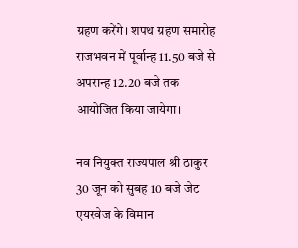ग्रहण करेंगे। शपथ ग्रहण समारोह राजभवन में पूर्वान्ह 11.50 बजे से अपरान्ह 12.20 बजे तक आयोजित किया जायेगा।

नव नियुक्त राज्यपाल श्री ठाकुर 30 जून को सुबह 10 बजे जेट एयरवेज के विमान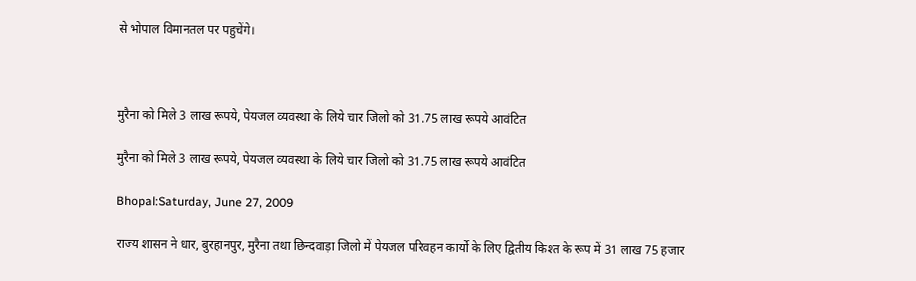से भोपाल विमानतल पर पहुचेंगे।



मुरैना को मिले 3 लाख रूपये, पेयजल व्यवस्था के लिये चार जिलो को 31.75 लाख रूपये आवंटित

मुरैना को मिले 3 लाख रूपये, पेयजल व्यवस्था के लिये चार जिलो को 31.75 लाख रूपये आवंटित

Bhopal:Saturday, June 27, 2009

राज्य शासन ने धार, बुरहानपुर, मुरैना तथा छिन्दवाड़ा जिलो में पेयजल परिवहन कार्यो के लिए द्वितीय किश्त के रूप में 31 लाख 75 हजार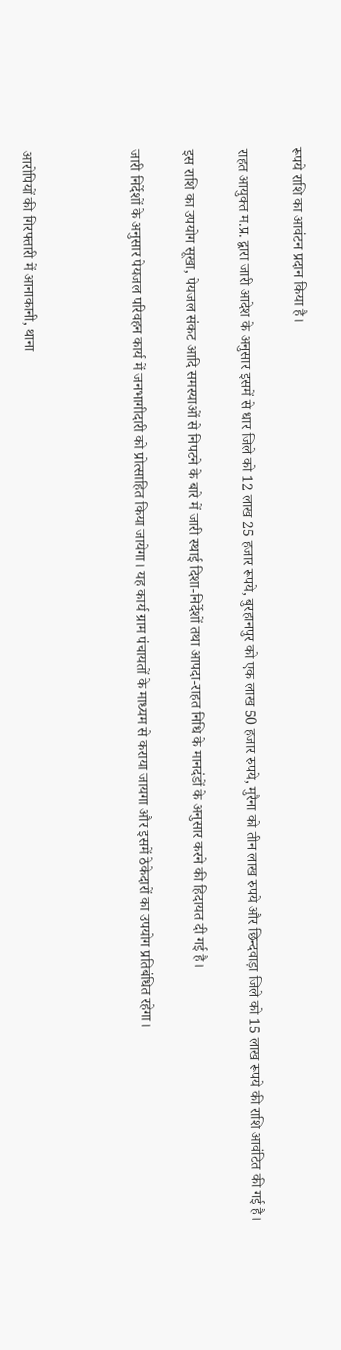रूपये राशि का आवंटन प्रदान किया है।

राहत आयुक्त म.प्र. द्वारा जारी आदेश के अनुसार इसमें से धार जिले को 12 लाख 25 हजार रूपये, बुरहानपुर को एक लाख 50 हजार रुपये, मुरैना को तीन लाख रुपये और छिन्दवाड़ा जिले को 15 लाख रूपये की राशि आवंटित की गई है।

इस राशि का उपयोग सूखा, पेयजल संकट आदि समस्याओं से निपटने के बारे में जारी स्थाई दिशा-निर्देशों तथा आपदा-राहत निधि के मानदंडों के अनुसार करने की हिदायत दी गई है।

जारी निर्देशों के अनुसार पेयजल परिवहन कार्य में जनभागीदारी को प्रोत्साहित किया जायेगा। यह कार्य ग्राम पंचायतों के माध्यम से कराया जायगा और इसमें ठेकेदारों का उपयोग प्रतिबंधित रहेगा।



आरोपियों की गिरफ्तारी में आनाकानी, थाना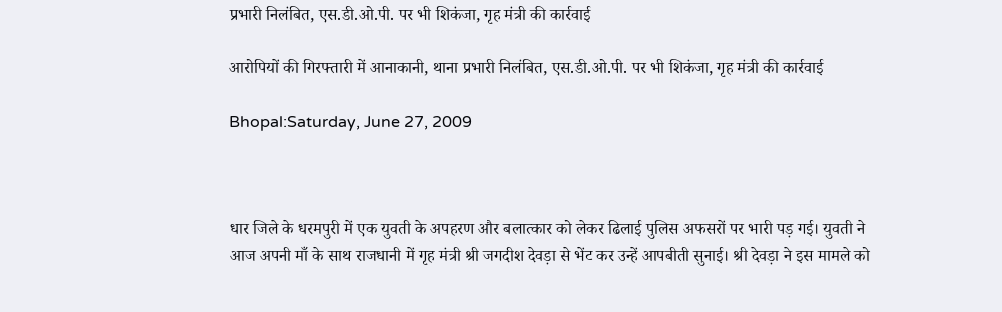प्रभारी निलंबित, एस.डी.ओ.पी. पर भी शिकंजा, गृह मंत्री की कार्रवाई

आरोपियों की गिरफ्तारी में आनाकानी, थाना प्रभारी निलंबित, एस.डी.ओ.पी. पर भी शिकंजा, गृह मंत्री की कार्रवाई

Bhopal:Saturday, June 27, 2009



धार जिले के धरमपुरी में एक युवती के अपहरण और बलात्कार को लेकर ढिलाई पुलिस अफसरों पर भारी पड़ गई। युवती ने आज अपनी माँ के साथ राजधानी में गृह मंत्री श्री जगदीश देवड़ा से भेंट कर उन्हें आपबीती सुनाई। श्री देवड़ा ने इस मामले को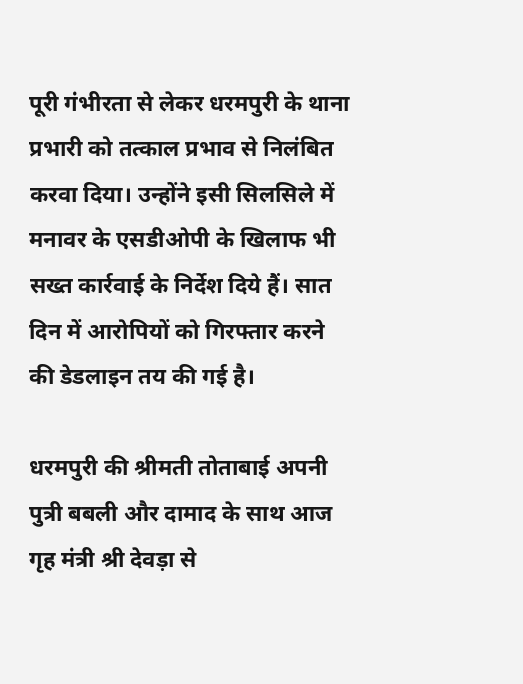पूरी गंभीरता से लेकर धरमपुरी के थाना प्रभारी को तत्काल प्रभाव से निलंबित करवा दिया। उन्होंने इसी सिलसिले में मनावर के एसडीओपी के खिलाफ भी सख्त कार्रवाई के निर्देश दिये हैं। सात दिन में आरोपियों को गिरफ्तार करने की डेडलाइन तय की गई है।

धरमपुरी की श्रीमती तोताबाई अपनी पुत्री बबली और दामाद के साथ आज गृह मंत्री श्री देवड़ा से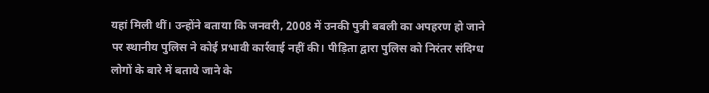यहां मिली थीं। उन्होंने बताया कि जनवरी, 2008 में उनकी पुत्री बबली का अपहरण हो जाने पर स्थानीय पुलिस ने कोई प्रभावी कार्रवाई नहीं की। पीड़िता द्वारा पुलिस को निरंतर संदिग्ध लोगों के बारे में बताये जाने के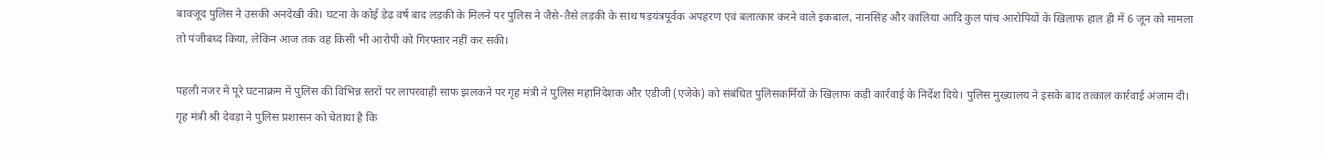बावजूद पुलिस ने उसकी अनदेखी की। घटना के कोई डेढ़ वर्ष बाद लड़की के मिलने पर पुलिस ने जैसे-तैसे लड़की के साथ षड़यंत्रपूर्वक अपहरण एवं बलात्कार करने वाले इकबाल, नानसिंह और कालिया आदि कुल पांच आरोपियों के खिलाफ हाल ही में 6 जून को मामला तो पंजीबध्द किया, लेकिन आज तक वह किसी भी आरोपी को गिरफ्तार नहीं कर सकी।

पहली नजर में पूरे घटनाक्रम में पुलिस की विभिन्न स्तरों पर लापरवाही साफ झलकने पर गृह मंत्री ने पुलिस महानिदेशक और एडीजी (एजेके) को संबंधित पुलिसकर्मियों के खिलाफ कड़ी कार्रवाई के निर्देश दिये। पुलिस मुख्यालय ने इसके बाद तत्काल कार्रवाई अंज़ाम दी। गृह मंत्री श्री देवड़ा ने पुलिस प्रशासन को चेताया है कि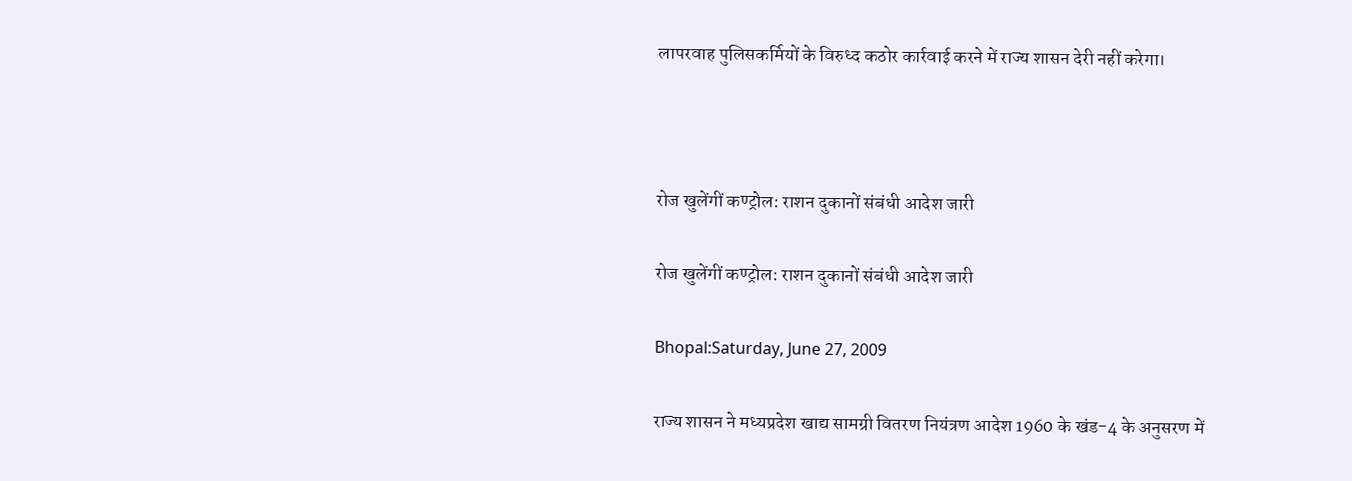लापरवाह पुलिसकर्मियों के विरुध्द कठोर कार्रवाई करने में राज्य शासन देरी नहीं करेगा।



रोज खुलेंगीं कण्‍ट्रोल: राशन दुकानों संबंधी आदेश जारी

रोज खुलेंगीं कण्‍ट्रोल: राशन दुकानों संबंधी आदेश जारी

Bhopal:Saturday, June 27, 2009

राज्य शासन ने मध्यप्रदेश खाद्य सामग्री वितरण नियंत्रण आदेश 1960 के खंड-4 के अनुसरण में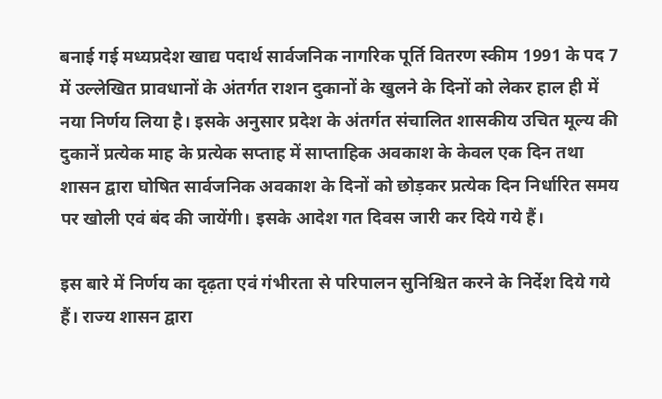बनाई गई मध्यप्रदेश खाद्य पदार्थ सार्वजनिक नागरिक पूर्ति वितरण स्कीम 1991 के पद 7 में उल्लेखित प्रावधानों के अंतर्गत राशन दुकानों के खुलने के दिनों को लेकर हाल ही में नया निर्णय लिया है। इसके अनुसार प्रदेश के अंतर्गत संचालित शासकीय उचित मूल्य की दुकानें प्रत्येक माह के प्रत्येक सप्ताह में साप्ताहिक अवकाश के केवल एक दिन तथा शासन द्वारा घोषित सार्वजनिक अवकाश के दिनों को छोड़कर प्रत्येक दिन निर्धारित समय पर खोली एवं बंद की जायेंगी। इसके आदेश गत दिवस जारी कर दिये गये हैं।

इस बारे में निर्णय का दृढ़ता एवं गंभीरता से परिपालन सुनिश्चित करने के निर्देश दिये गये हैं। राज्य शासन द्वारा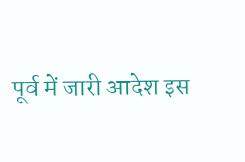पूर्व में जारी आदेश इस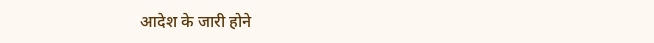आदेश के जारी होने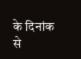के दिनांक से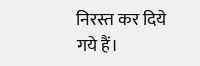निरस्त कर दिये गये हैं।